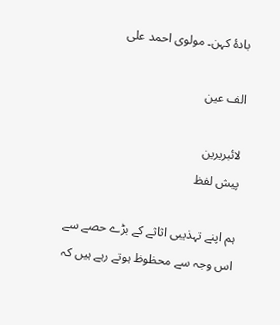بادۂ کہن۔ مولوی احمد علی

الف عین

لائبریرین
پیش لفظ

ہم اپنے تہذیبی اثاثے کے بڑے حصے سے اس وجہ سے محظوظ ہوتے رہے ہیں کہ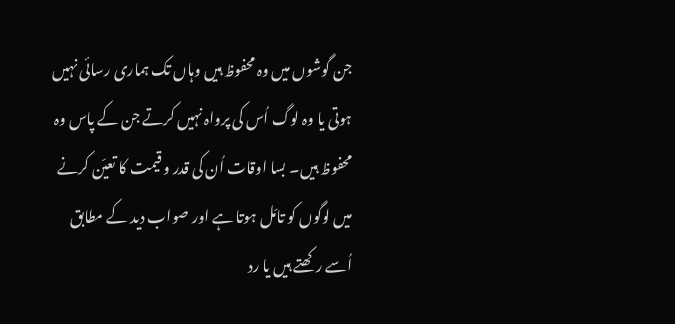جن گوشوں میں وہ محفوظ ہیں وہاں تک ہماری رسائی نہیں ہوتی یا وہ لوگ اُس کی پرواہ نہیں کرتے جن کے پاس وہ محفوظ ہیں۔ بسا اوقات اُن کی قدر و قیمت کا تعیّن کرنے میں لوگوں کو تامّل ہوتا ہے اور صواب دید کے مطابق اُسے رکھتے ہیں یا رد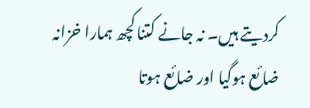کردیتے ہیں۔ نہ جانے کتنا کچھ ہمارا خزانہ ضائع ہوگیا اور ضائع ہوتا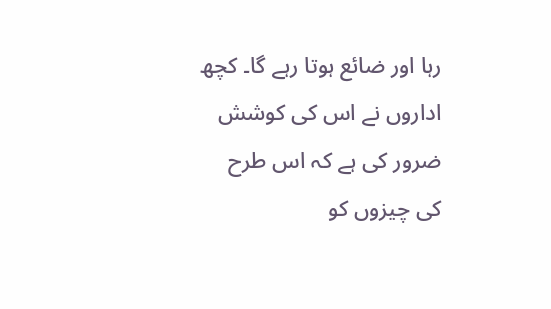رہا اور ضائع ہوتا رہے گا۔ کچھ اداروں نے اس کی کوشش ضرور کی ہے کہ اس طرح کی چیزوں کو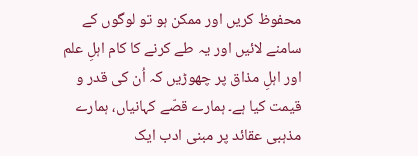محفوظ کریں اور ممکن ہو تو لوگوں کے سامنے لائیں اور یہ طے کرنے کا کام اہلِ علم اور اہلِ مذاق پر چھوڑیں کہ اُن کی قدر و قیمت کیا ہے۔ ہمارے قصّے کہانیاں، ہمارے مذہبی عقائد پر مبنی ادب ایک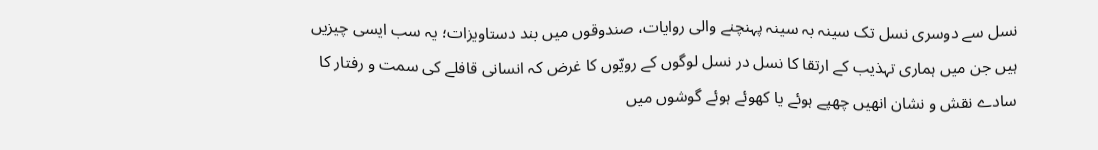نسل سے دوسری نسل تک سینہ بہ سینہ پہنچنے والی روایات، صندوقوں میں بند دستاویزات؛ یہ سب ایسی چیزیں ہیں جن میں ہماری تہذیب کے ارتقا کا نسل در نسل لوگوں کے رویّوں کا غرض کہ انسانی قافلے کی سمت و رفتار کا سادے نقش و نشان انھیں چھپے ہوئے یا کھوئے ہوئے گوشوں میں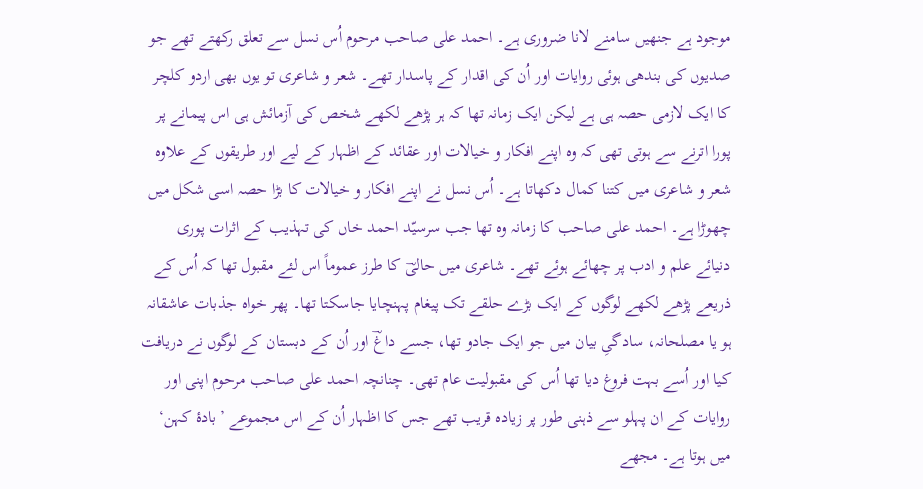موجود ہے جنھیں سامنے لانا ضروری ہے۔ احمد علی صاحب مرحوم اُس نسل سے تعلق رکھتے تھے جو صدیوں کی بندھی ہوئی روایات اور اُن کی اقدار کے پاسدار تھے۔ شعر و شاعری تو یوں بھی اردو کلچر کا ایک لازمی حصہ ہی ہے لیکن ایک زمانہ تھا کہ ہر پڑھے لکھے شخص کی آزمائش ہی اس پیمانے پر پورا اترنے سے ہوتی تھی کہ وہ اپنے افکار و خیالات اور عقائد کے اظہار کے لیے اور طریقوں کے علاوہ شعر و شاعری میں کتنا کمال دکھاتا ہے۔ اُس نسل نے اپنے افکار و خیالات کا بڑا حصہ اسی شکل میں چھوڑا ہے۔ احمد علی صاحب کا زمانہ وہ تھا جب سرسیّد احمد خاں کی تہذیب کے اثرات پوری دنیائے علم و ادب پر چھائے ہوئے تھے۔ شاعری میں حالیؔ کا طرز عموماً اس لئے مقبول تھا کہ اُس کے ذریعے پڑھے لکھے لوگوں کے ایک بڑے حلقے تک پیغام پہنچایا جاسکتا تھا۔ پھر خواہ جذبات عاشقانہ ہو یا مصلحانہ، سادگیِ بیان میں جو ایک جادو تھا، جسے داغؔ اور اُن کے دبستان کے لوگوں نے دریافت کیا اور اُسے بہت فروغ دیا تھا اُس کی مقبولیت عام تھی۔ چنانچہ احمد علی صاحب مرحوم اپنی اور روایات کے ان پہلو سے ذہنی طور پر زیادہ قریب تھے جس کا اظہار اُن کے اس مجموعے ’بادۂ کہن‘ میں ہوتا ہے۔ مجھے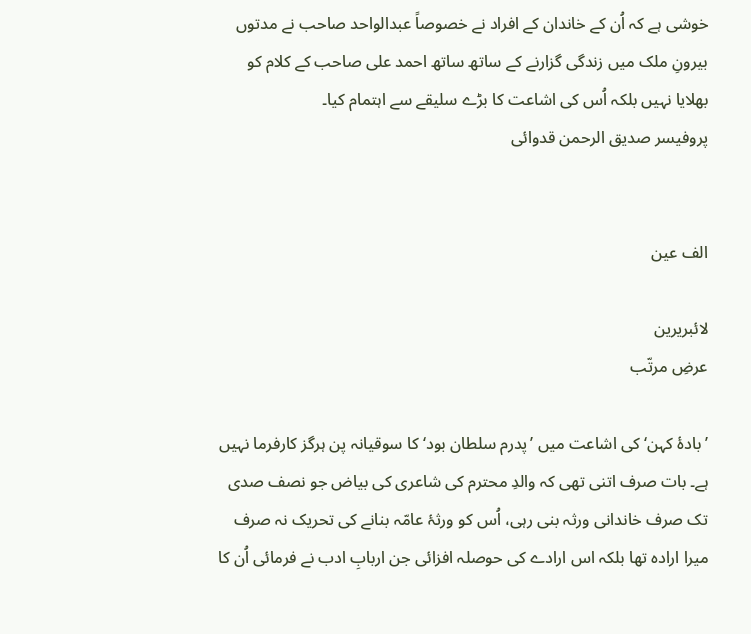خوشی ہے کہ اُن کے خاندان کے افراد نے خصوصاً عبدالواحد صاحب نے مدتوں بیرونِ ملک میں زندگی گزارنے کے ساتھ ساتھ احمد علی صاحب کے کلام کو بھلایا نہیں بلکہ اُس کی اشاعت کا بڑے سلیقے سے اہتمام کیا۔
پروفیسر صدیق الرحمن قدوائی


الف عین

لائبریرین
عرضِ مرتّب

’بادۂ کہن‘ کی اشاعت میں ’پدرم سلطان بود‘ کا سوقیانہ پن ہرگز کارفرما نہیں ہے۔ بات صرف اتنی تھی کہ والدِ محترم کی شاعری کی بیاض جو نصف صدی تک صرف خاندانی ورثہ بنی رہی، اُس کو ورثۂ عامّہ بنانے کی تحریک نہ صرف میرا ارادہ تھا بلکہ اس ارادے کی حوصلہ افزائی جن اربابِ ادب نے فرمائی اُن کا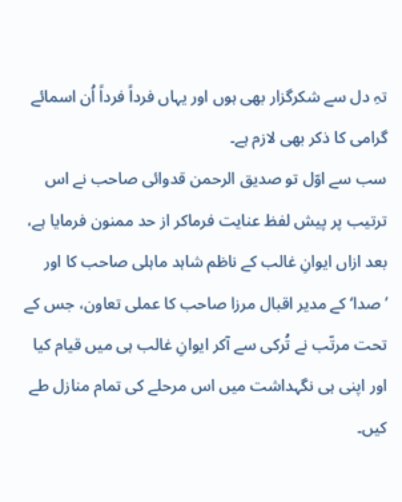تہِ دل سے شکرگزار بھی ہوں اور یہاں فرداً فرداً اُن اسمائے گرامی کا ذکر بھی لازم ہے۔
سب سے اوّل تو صدیق الرحمن قدوائی صاحب نے اس ترتیب پر پیش لفظ عنایت فرماکر از حد ممنون فرمایا ہے، بعد ازاں ایوانِ غالب کے ناظم شاہد ماہلی صاحب کا اور ’صدا‘ کے مدیر اقبال مرزا صاحب کا عملی تعاون، جس کے تحت مرتّب نے تُرکی سے آکر ایوانِ غالب ہی میں قیام کیا اور اپنی ہی نگہداشت میں اس مرحلے کی تمام منازل طے کیں۔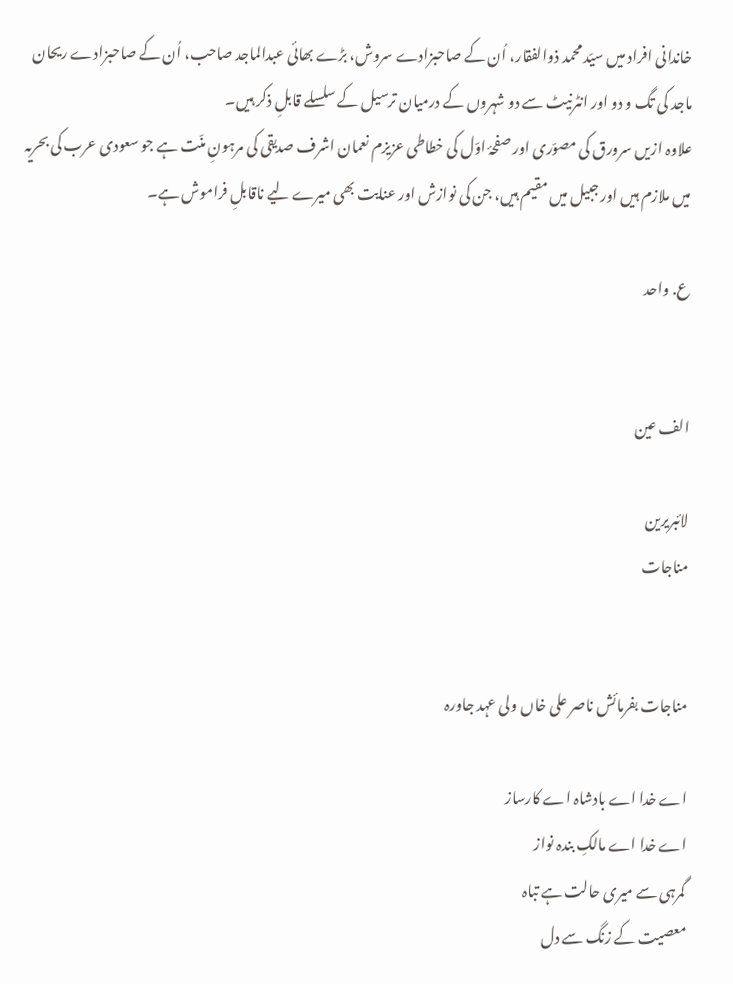خاندانی افراد میں سیّد محمد ذوالفقار، اُن کے صاحبزادے سروش، بڑے بھائی عبدالماجد صاحب، اُن کے صاحبزادے ریحان ماجد کی تگ و دو اور انٹرنیٹ سے دو شہروں کے درمیان ترسیل کے سلسلے قابلِ ذکر ہیں۔
علاوہ ازیں سرورق کی مصوّری اور صفحۂ اوّل کی خطاطی عزیزم نعمان اشرف صدیقی کی مرہونِ منّت ہے جو سعودی عرب کی بحریہ میں ملازم ہیں اور جبیل میں مقیم ہیں، جن کی نوازش اور عنایت بھی میرے لیے ناقابلِ فراموش ہے۔

ع. واحد


الف عین

لائبریرین
مناجات


مناجات بفرمائش ناصر علی خاں ولی عہد جاورہ

اے خدا اے بادشاہ اے کارساز
اے خدا اے مالکِ بندہ نواز
گمرہی سے میری حالت ہے تباہ
معصیت کے زنگ سے دل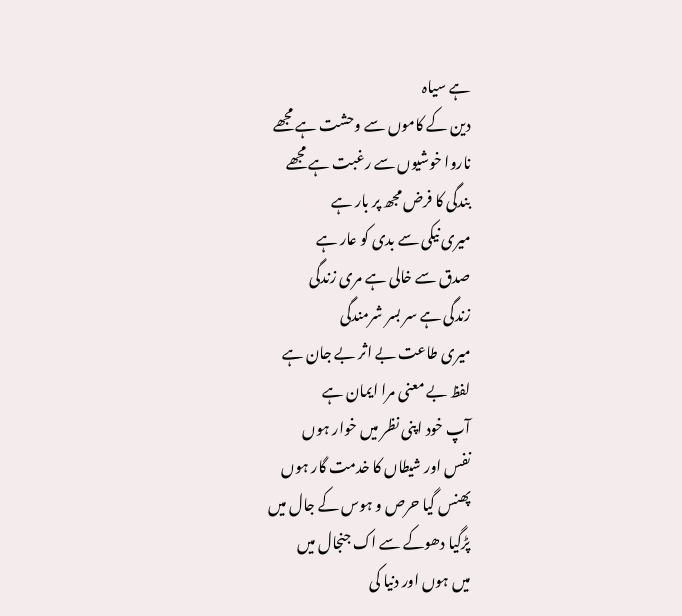ہے سیاہ
دین کے کاموں سے وحشت ہے مجھے
ناروا خوشیوں سے رغبت ہے مجھے
بندگی کا فرض مجھ پر بار ہے
میری نیکی سے بدی کو عار ہے
صدق سے خالی ہے مری زندگی
زندگی ہے سر بسر شرمندگی
میری طاعت بے اثر بے جان ہے
لفظ بے معنی مرا ایمان ہے
آپ خود اپنی نظر میں خوار ہوں
نفس اور شیطاں کا خدمت گار ہوں
پھنس گیا حرص و ہوس کے جال میں
پڑگیا دھوکے سے اک جنجال میں
میں ہوں اور دنیا کی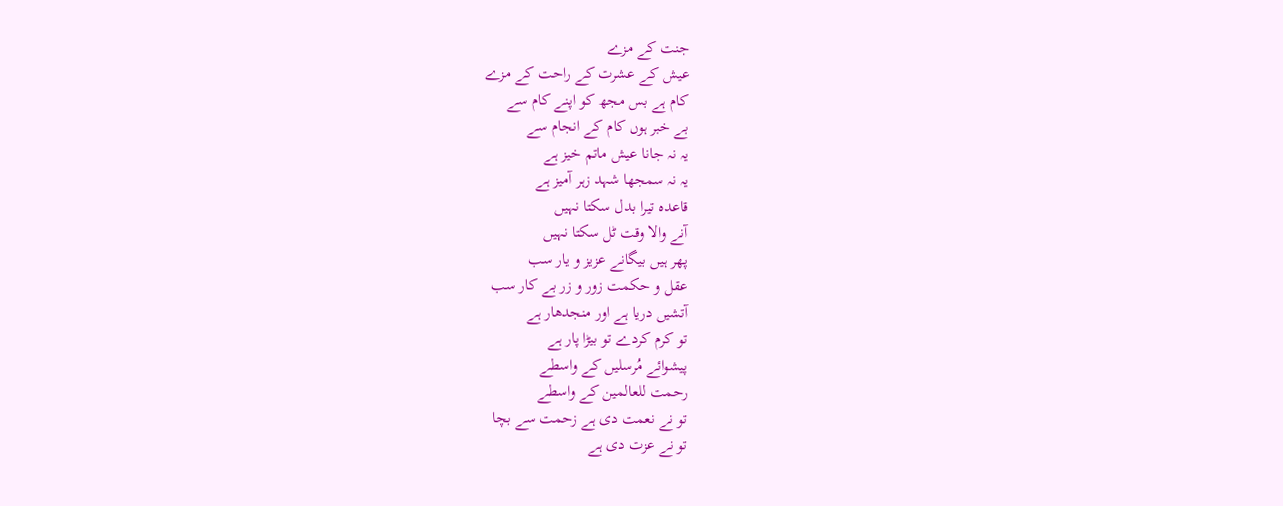جنت کے مزے
عیش کے عشرت کے راحت کے مزے
کام ہے بس مجھ کو اپنے کام سے
بے خبر ہوں کام کے انجام سے
یہ نہ جانا عیش ماتم خیز ہے
یہ نہ سمجھا شہد زہر آمیز ہے
قاعدہ تیرا بدل سکتا نہیں
آنے والا وقت ٹل سکتا نہیں
پھر ہیں بیگانے عزیز و یار سب
عقل و حکمت زور و زر بے کار سب
آتشیں دریا ہے اور منجدھار ہے
تو کرم کردے تو بیڑا پار ہے
پیشوائے مُرسلیں کے واسطے
رحمت للعالمین کے واسطے
تو نے نعمت دی ہے زحمت سے بچا
تو نے عزت دی ہے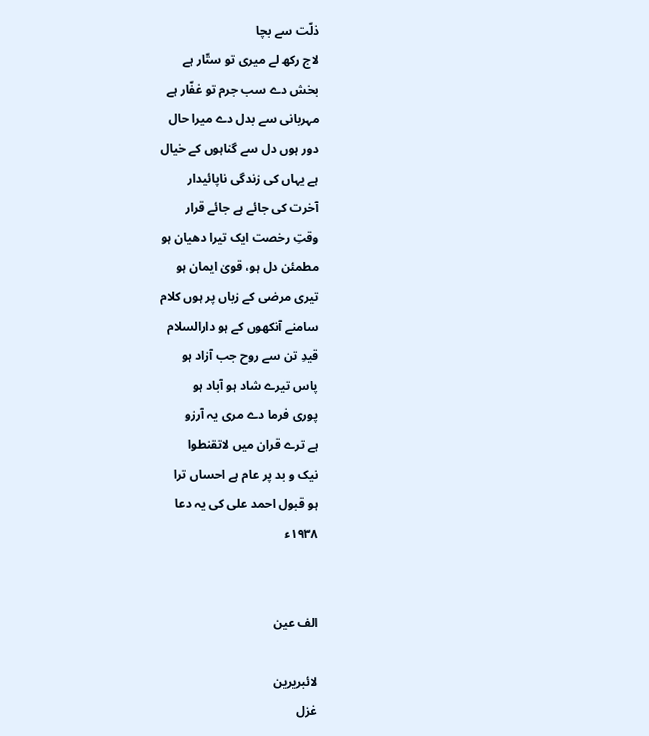ذلّت سے بچا
لاج رکھ لے میری تو ستّار ہے
بخش دے سب جرم تو غفّار ہے
مہربانی سے بدل دے میرا حال
دور ہوں دل سے گناہوں کے خیال
ہے یہاں کی زندگی ناپائیدار
آخرت کی جائے ہے جائے قرار
وقتِ رخصت ایک تیرا دھیان ہو
مطمئن دل ہو، قویٰ ایمان ہو
تیری مرضی کے زباں پر ہوں کلام
سامنے آنکھوں کے ہو دارالسلام
قیدِ تن سے روح جب آزاد ہو
پاس تیرے شاد ہو آباد ہو
پوری فرما دے مری یہ آرزو
ہے ترے قران میں لاتقنطوا
نیک و بد پر عام ہے احساں ترا
ہو قبول احمد علی کی یہ دعا
۱۹۳۸ء


الف عین

لائبریرین
غزل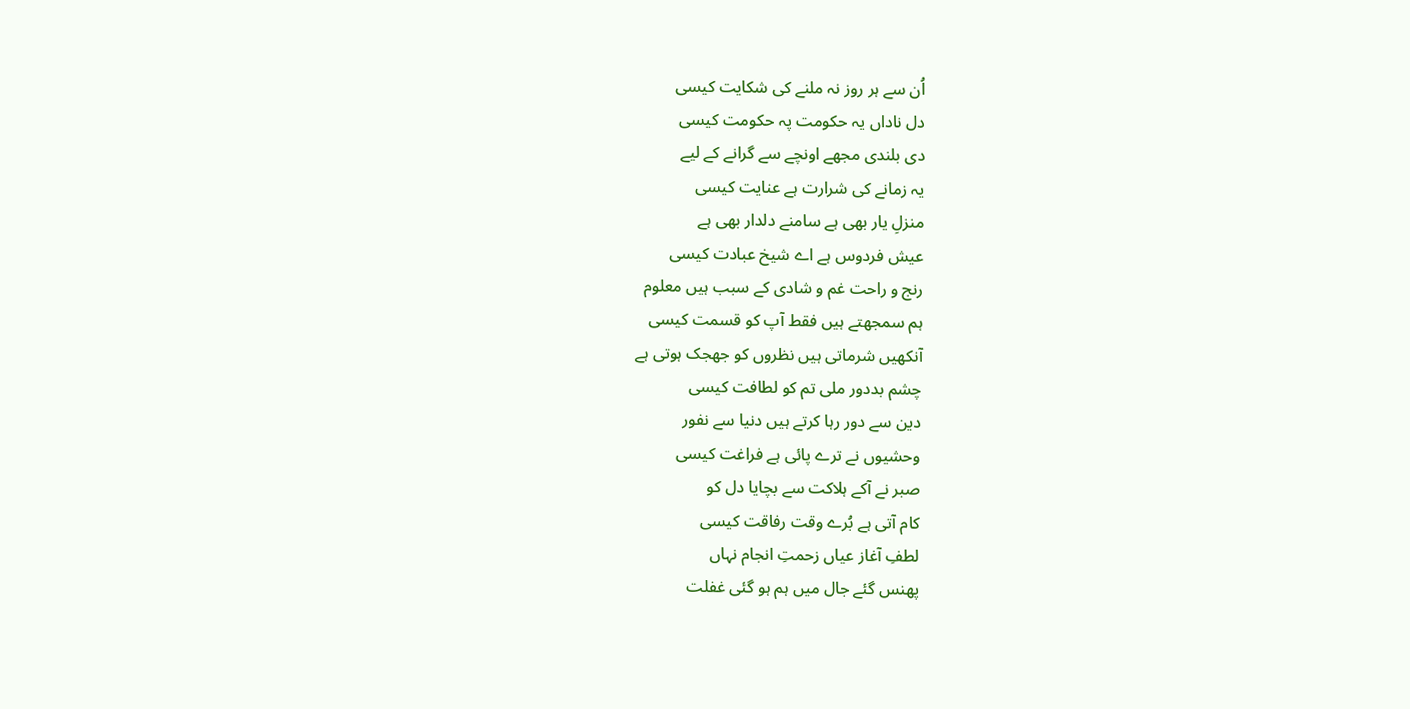اُن سے ہر روز نہ ملنے کی شکایت کیسی
دل ناداں یہ حکومت پہ حکومت کیسی
دی بلندی مجھے اونچے سے گرانے کے لیے
یہ زمانے کی شرارت ہے عنایت کیسی
منزلِ یار بھی ہے سامنے دلدار بھی ہے
عیش فردوس ہے اے شیخ عبادت کیسی
رنج و راحت غم و شادی کے سبب ہیں معلوم
ہم سمجھتے ہیں فقط آپ کو قسمت کیسی
آنکھیں شرماتی ہیں نظروں کو جھجک ہوتی ہے
چشم بددور ملی تم کو لطافت کیسی
دین سے دور رہا کرتے ہیں دنیا سے نفور
وحشیوں نے ترے پائی ہے فراغت کیسی
صبر نے آکے ہلاکت سے بچایا دل کو
کام آتی ہے بُرے وقت رفاقت کیسی
لطفِ آغاز عیاں زحمتِ انجام نہاں
پھنس گئے جال میں ہم ہو گئی غفلت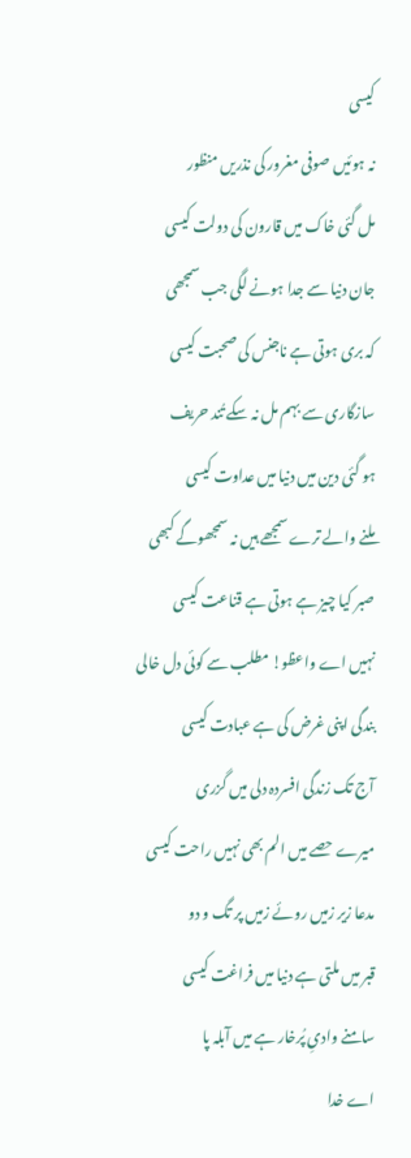کیسی
نہ ہوئیں صوفی مغرور کی نذریں منظور
مل گئی خاک میں قارون کی دولت کیسی
جان دنیا سے جدا ہونے لگی جب سمجھی
کہ بری ہوتی ہے ناجنس کی صحبت کیسی
سازگاری سے بہم مل نہ سکے تُند حریف
ہو گئی دین میں دنیا میں عداوت کیسی
ملنے والے ترے سمجھے ہیں نہ سمجھوگے کبھی
صبر کیا چیز ہے ہوتی ہے قناعت کیسی
نہیں اے واعظو! مطلب سے کوئی دل خالی
بندگی اپنی غرض کی ہے عبادت کیسی
آج تک زندگی افسردہ دلی میں گزری
میرے حصے میں الم بھی نہیں راحت کیسی
مدعا زیر زمیں روئے زمیں پر تگ و دو
قبر میں ملتی ہے دنیا میں فراغت کیسی
سامنے وادیِ پُرخار ہے میں آبلہ پا
اے خدا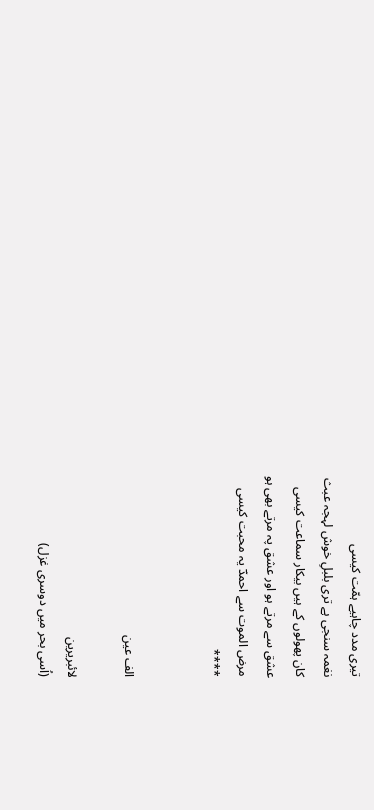تیری مدد چاہیے ہمّت کیسی
نغمہ سنجی ہے تری بلبلِ خوش لہجہ عبث
کان پھولوں کے ہیں بیکار سماعت کیسی
عشق سے مرتے ہو اور عشق پہ مرتے بھی ہو
مرض الموت سے احمدؔ یہ محبت کیسی
****


الف عین

لائبریرین
(اُسی بحر میں دوسری غزل)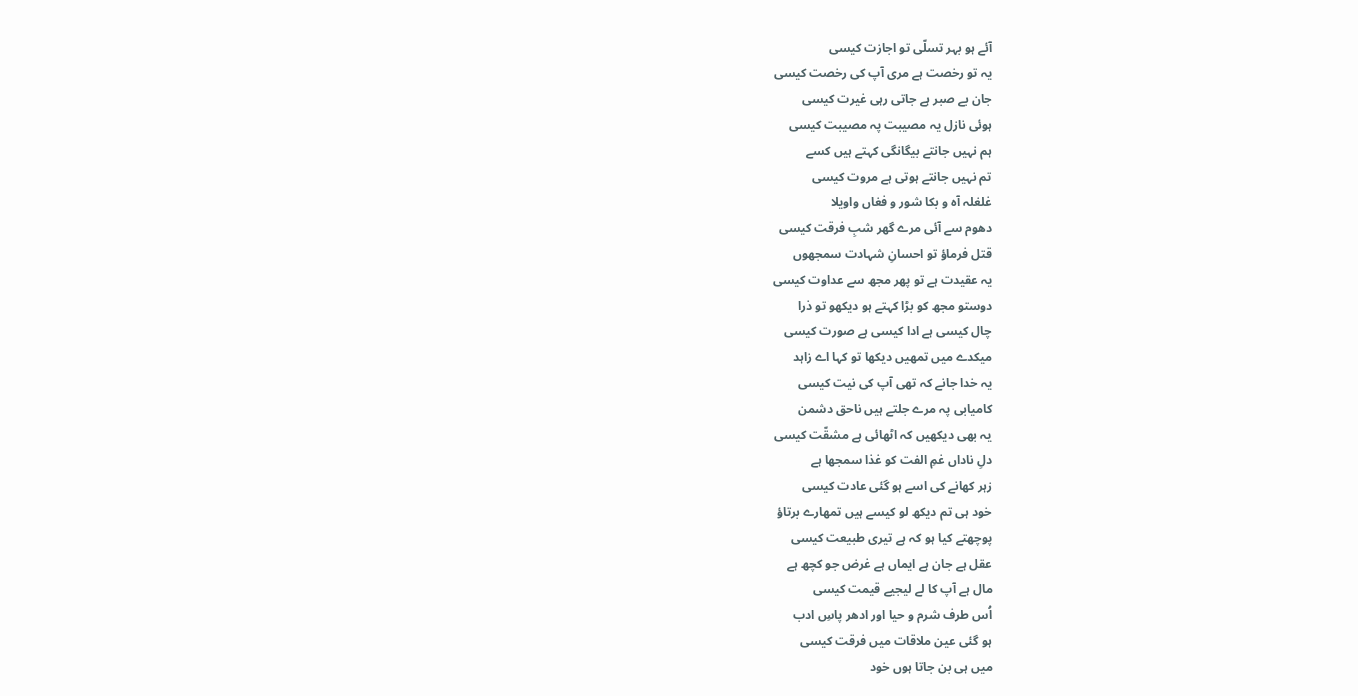آئے ہو بہر تسلّی تو اجازت کیسی
یہ تو رخصت ہے مری آپ کی رخصت کیسی
جان بے صبر ہے جاتی رہی غیرت کیسی
ہوئی نازل یہ مصیبت پہ مصیبت کیسی
ہم نہیں جانتے بیگانگی کہتے ہیں کسے
تم نہیں جانتے ہوتی ہے مروت کیسی
غلغلہ آہ و بکا شور و فغاں واویلا
دھوم سے آئی مرے گھر شبِ فرقت کیسی
قتل فرماؤ تو احسانِ شہادت سمجھوں
یہ عقیدت ہے تو پھر مجھ سے عداوت کیسی
دوستو مجھ کو بڑا کہتے ہو دیکھو تو ذرا
چال کیسی ہے ادا کیسی ہے صورت کیسی
میکدے میں تمھیں دیکھا تو کہا اے زاہد
یہ خدا جانے کہ تھی آپ کی نیت کیسی
کامیابی پہ مرے جلتے ہیں ناحق دشمن
یہ بھی دیکھیں کہ اٹھائی ہے مشقّت کیسی
دلِ ناداں غمِ الفت کو غذا سمجھا ہے
زہر کھانے کی اسے ہو گئی عادت کیسی
خود ہی تم دیکھ لو کیسے ہیں تمھارے برتاؤ
پوچھتے کیا ہو کہ ہے تیری طبیعت کیسی
عقل ہے جان ہے ایماں ہے غرض جو کچھ ہے
مال ہے آپ کا لے لیجیے قیمت کیسی
اُس طرف شرم و حیا اور ادھر پاسِ ادب
ہو گئی عین ملاقات میں فرقت کیسی
میں ہی بن جاتا ہوں خود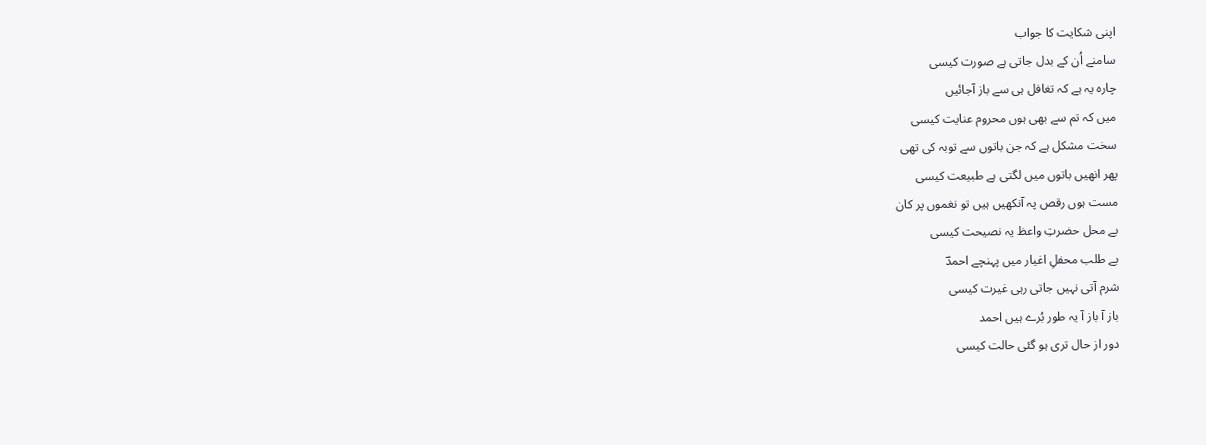اپنی شکایت کا جواب
سامنے اُن کے بدل جاتی ہے صورت کیسی
چارہ یہ ہے کہ تغافل ہی سے باز آجائیں
میں کہ تم سے بھی ہوں محروم عنایت کیسی
سخت مشکل ہے کہ جن باتوں سے توبہ کی تھی
پھر انھیں باتوں میں لگتی ہے طبیعت کیسی
مست ہوں رقص پہ آنکھیں ہیں تو نغموں پر کان
بے محل حضرتِ واعظ یہ نصیحت کیسی
بے طلب محفلِ اغیار میں پہنچے احمدؔ
شرم آتی نہیں جاتی رہی غیرت کیسی
باز آ باز آ یہ طور بُرے ہیں احمد
دور از حال تری ہو گئی حالت کیسی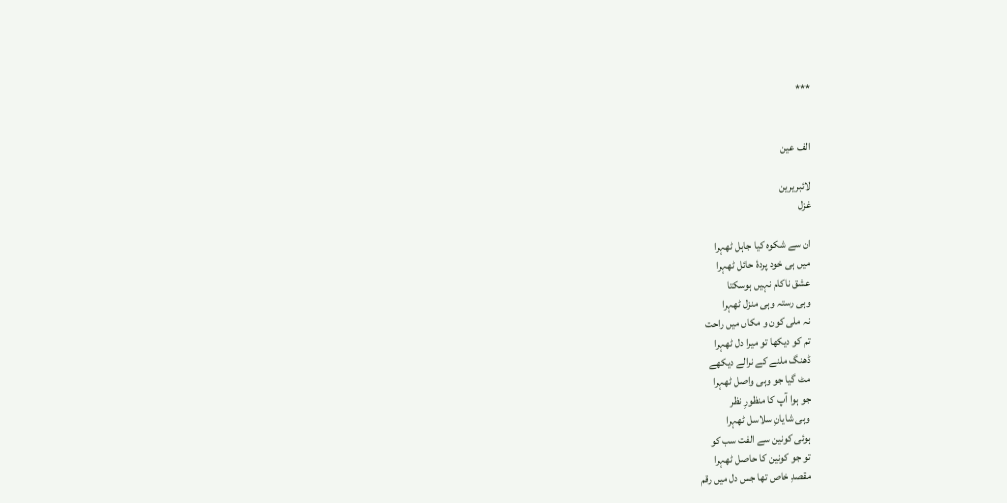***


الف عین

لائبریرین
غزل

ان سے شکوہ کیا جاہل ٹھہرا
میں ہی خود پردۂ حائل ٹھہرا
عشق ناکام نہیں ہوسکتا
وہی رستہ وہی منزل ٹھہرا
نہ ملی کون و مکاں میں راحت
تم کو دیکھا تو میرا دل ٹھہرا
ڈھنگ ملنے کے نرالے دیکھے
مٹ گیا جو وہی واصل ٹھہرا
جو ہوا آپ کا منظورِ نظر
وہی شایانِ سلاسل ٹھہرا
ہوئی کونین سے الفت سب کو
تو جو کونین کا حاصل ٹھہرا
مقصدِ خاص تھا جس دل میں رقم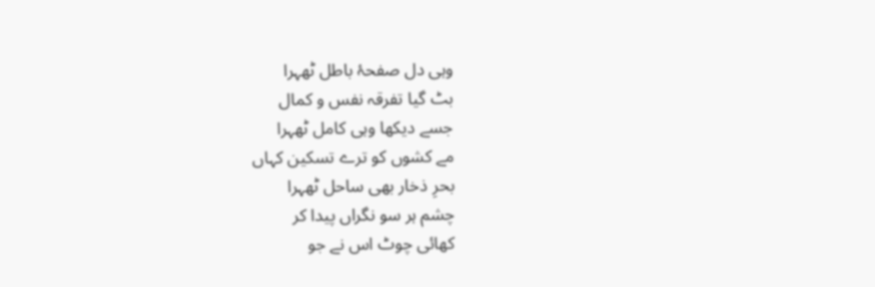وہی دل صفحۂ باطل ٹھہرا
بٹ گیا تفرقہ نفس و کمال
جسے دیکھا وہی کامل ٹھہرا
مے کشوں کو ترے تسکین کہاں
بحرِ ذخار بھی ساحل ٹھہرا
چشم ہر سو نگراں پیدا کر
کھائی چوٹ اس نے جو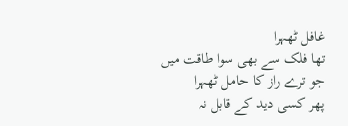غافل ٹھہرا
تھا فلک سے بھی سوا طاقت میں
جو ترے راز کا حامل ٹھہرا
پھر کسی دید کے قابل نہ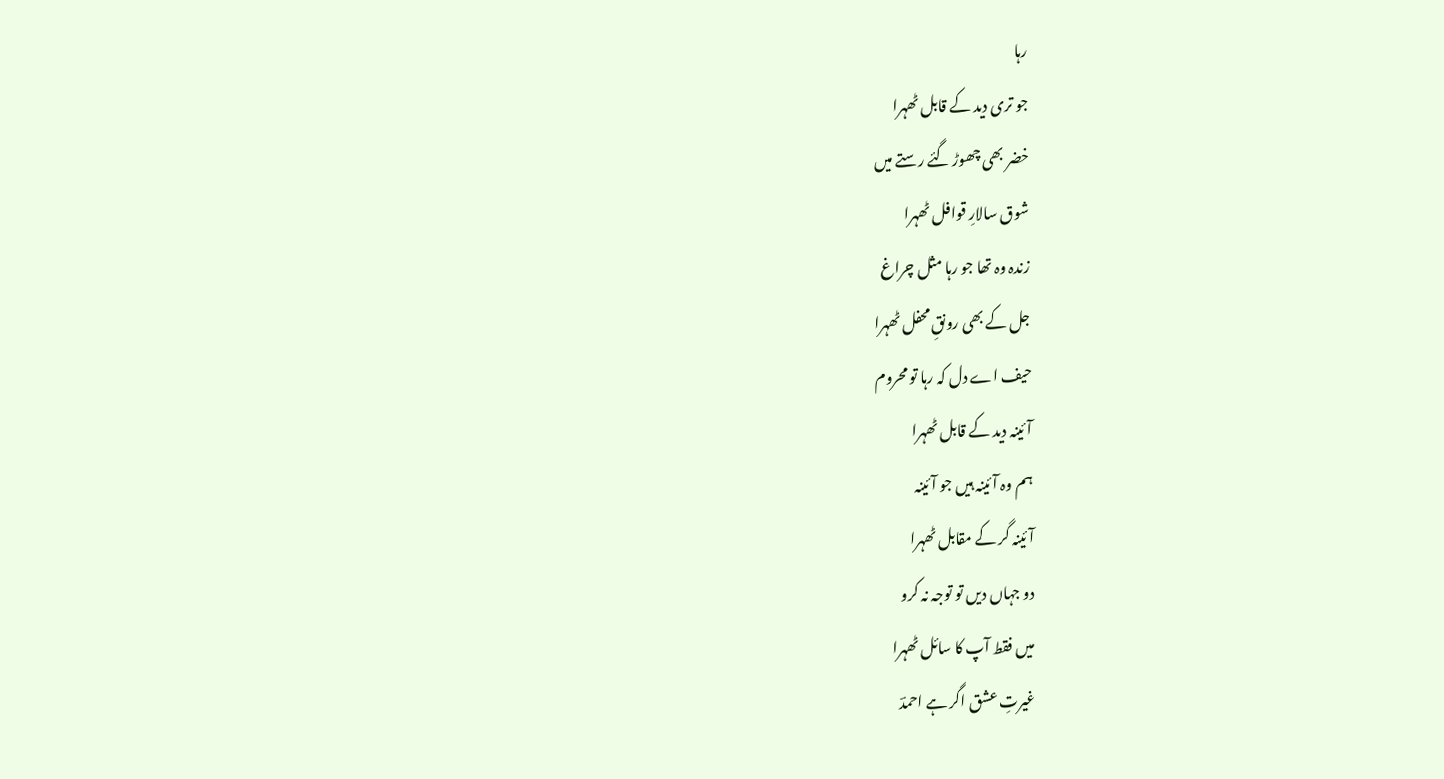رہا
جو تری دید کے قابل ٹھہرا
خضر بھی چھوڑ گئے رستے میں
شوق سالارِ قوافل ٹھہرا
زندہ وہ تھا جو رہا مثل چراغ
جل کے بھی رونقِ محفل ٹھہرا
حیف اے دل کہ رہا تو محروم
آئینہ دید کے قابل ٹھہرا
ہم وہ آئینہ ہیں جو آئینہ
آئینہ گر کے مقابل ٹھہرا
دو جہاں دیں تو توجہ نہ کرو
میں فقط آپ کا سائل ٹھہرا
غیرتِ عشق اگر ہے احمدؔ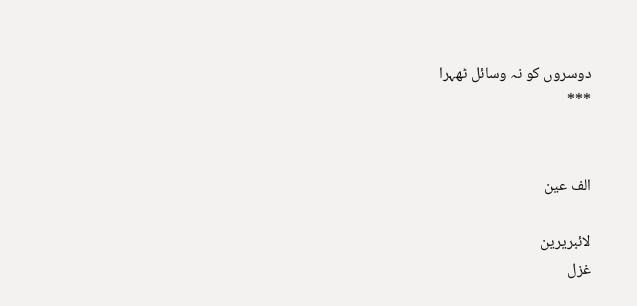دوسروں کو نہ وسائل ٹھہرا
***


الف عین

لائبریرین
غزل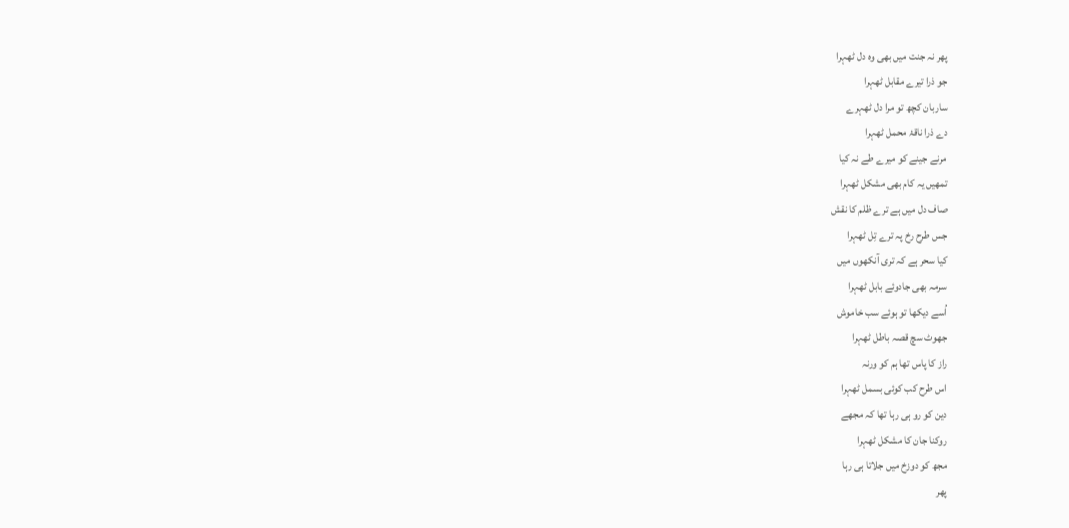پھر نہ جنت میں بھی وہ دل ٹھہرا
جو ذرا تیرے مقابل ٹھہرا
ساربان کچھ تو مرا دل ٹھہرے
دے ذرا ناقۂ محمل ٹھہرا
مرنے جینے کو میرے طے نہ کیا
تمھیں یہ کام بھی مشکل ٹھہرا
صاف دل میں ہے ترے ظلم کا نقش
جس طرح رخ پہ ترے تِل ٹھہرا
کیا سحر ہے کہ تری آنکھوں میں
سرمہ بھی جادوئے بابل ٹھہرا
اُسے دیکھا تو ہوئے سب خاموش
جھوٹ سچ قصہ باطل ٹھہرا
راز کا پاس تھا ہم کو ورنہ
اس طرح کب کوئی بسمل ٹھہرا
دین کو رو ہی رہا تھا کہ مجھے
روکنا جان کا مشکل ٹھہرا
مجھ کو دوزخ میں جلاتا ہی رہا
پھر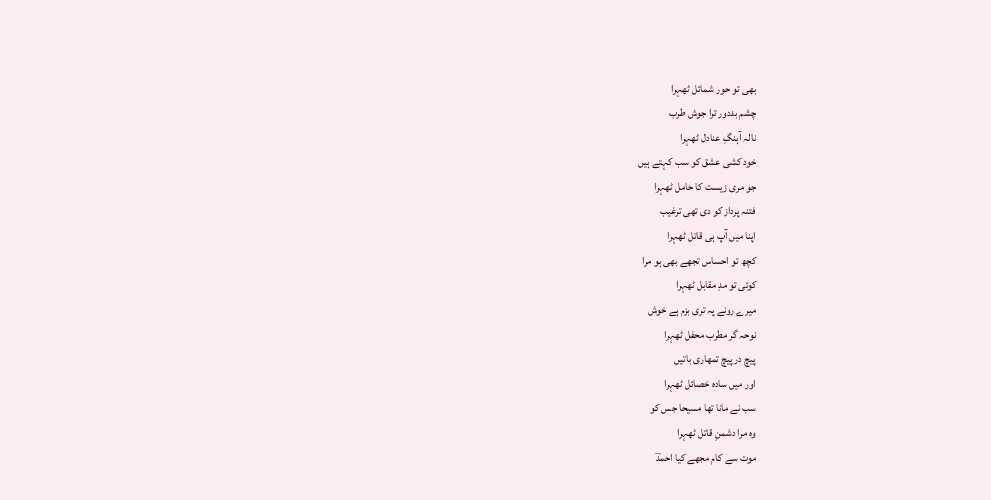بھی تو حور شمائل ٹھہرا
چشم بددور ترا جوش طرب
نالہ آہنگِ عنادل ٹھہرا
خود کشی عشق کو سب کہتے ہیں
جو مری زیست کا حامل ٹھہرا
فتنہ پرداز کو دی تھی ترغیب
اپنا میں آپ ہی قاتل ٹھہرا
کچھ تو احساس تجھے بھی ہو مرا
کوئی تو مدِ مقابل ٹھہرا
میرے رونے پہ تری بزم ہے خوش
نوحہ گر مطرب محفل ٹھہرا
پیچ در پیچ تمھاری باتیں
اور میں سادہ خصائل ٹھہرا
سب نے مانا تھا مسیحا جس کو
وہ مرا دشمنِ قاتل ٹھہرا
موت سے کام مجھے کیا احمدؔ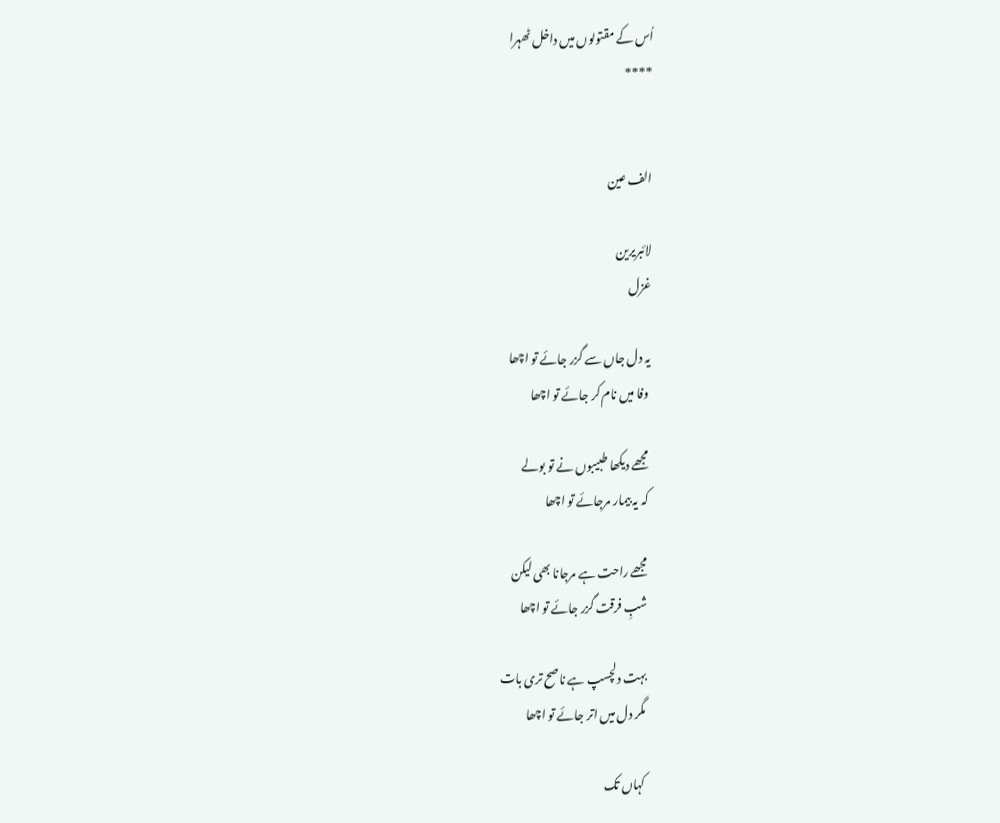اُس کے مقتولوں میں داخل ٹھہرا
****


الف عین

لائبریرین
غزل

یہ دل جاں سے گزر جائے تو اچھا
وفا میں نام کر جائے تو اچھا

مجھے دیکھا طبیبوں نے تو بولے
کہ یہ بیمار مرجائے تو اچھا

مجھے راحت ہے مرجانا بھی لیکن
شبِ فرقت گزر جائے تو اچھا

بہت دلچسپ ہے ناصح تری بات
مگر دل میں اتر جائے تو اچھا

کہاں تک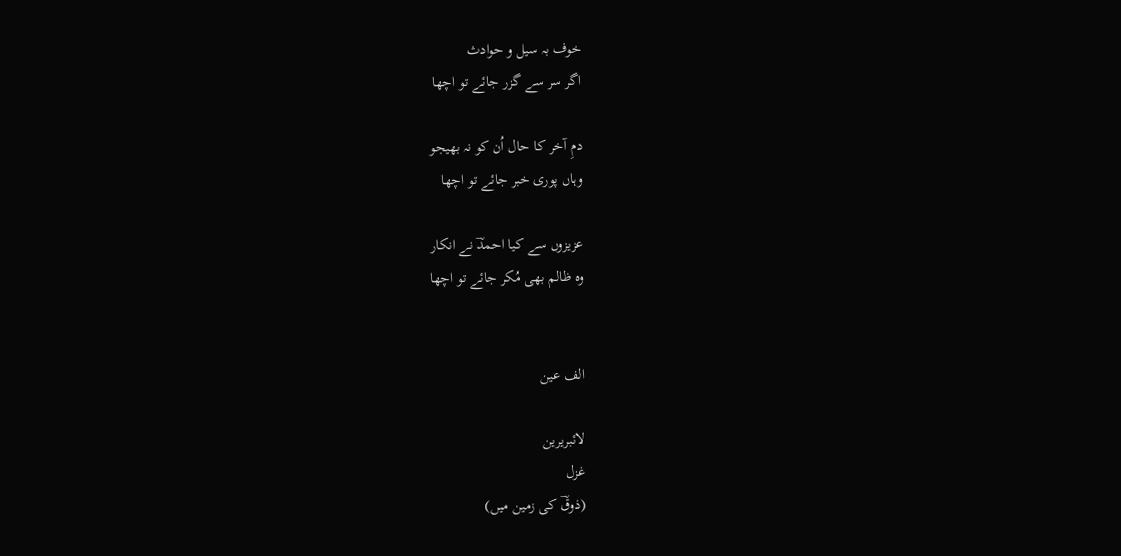خوف بہ سیل و حوادث
اگر سر سے گزر جائے تو اچھا

دمِ آخر کا حال اُن کو نہ بھیجو
وہاں پوری خبر جائے تو اچھا

عزیزوں سے کیا احمدؔ نے انکار
وہ ظالم بھی مُکر جائے تو اچھا


الف عین

لائبریرین
غزل
(ذوقؔ کی زمین میں)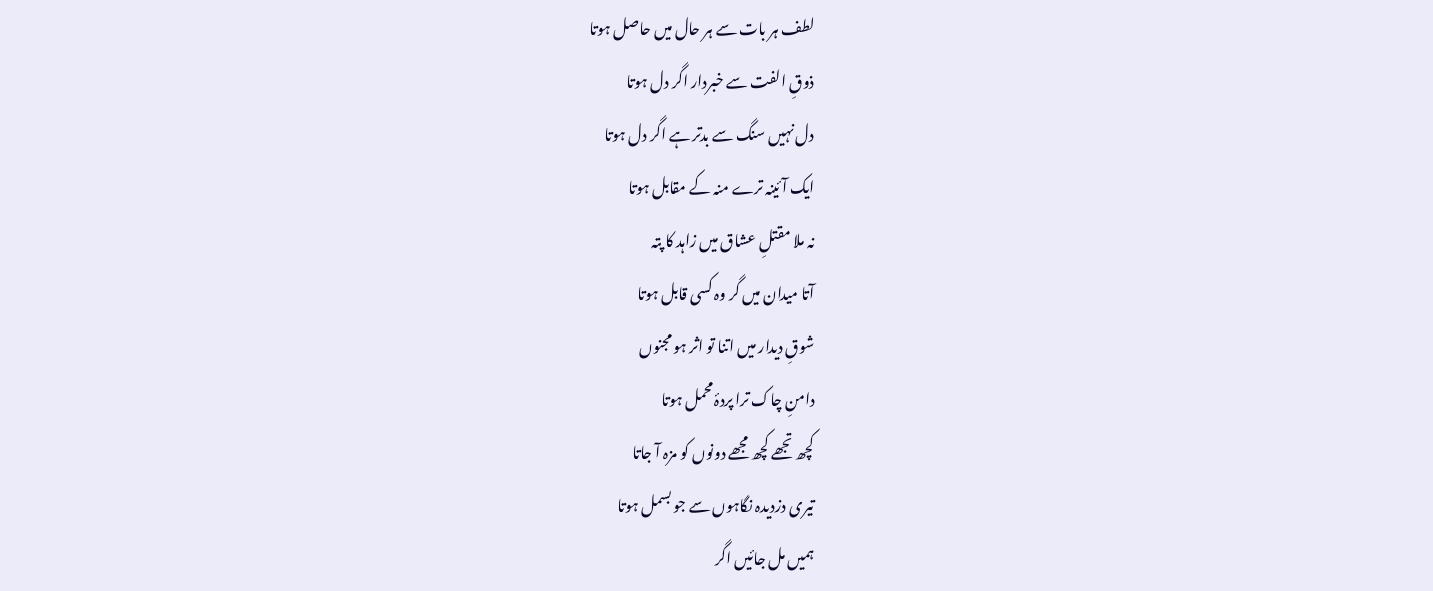لطف ہر بات سے ہر حال میں حاصل ہوتا
ذوقِ الفت سے خبردار اگر دل ہوتا
دل نہیں سنگ سے بدتر ہے اگر دل ہوتا
ایک آئینہ ترے منہ کے مقابل ہوتا
نہ ملا مقتلِ عشاق میں زاہد کا پتہ
آتا میدان میں گر وہ کسی قابل ہوتا
شوقِ دیدار میں اتنا تو اثر ہو مجنوں
دامنِ چاک ترا پردۂ محمل ہوتا
کچھ تجھے کچھ مجھے دونوں کو مزہ آ جاتا
تیری دزدیدہ نگاہوں سے جو بسمل ہوتا
ہمیں مل جائیں اگر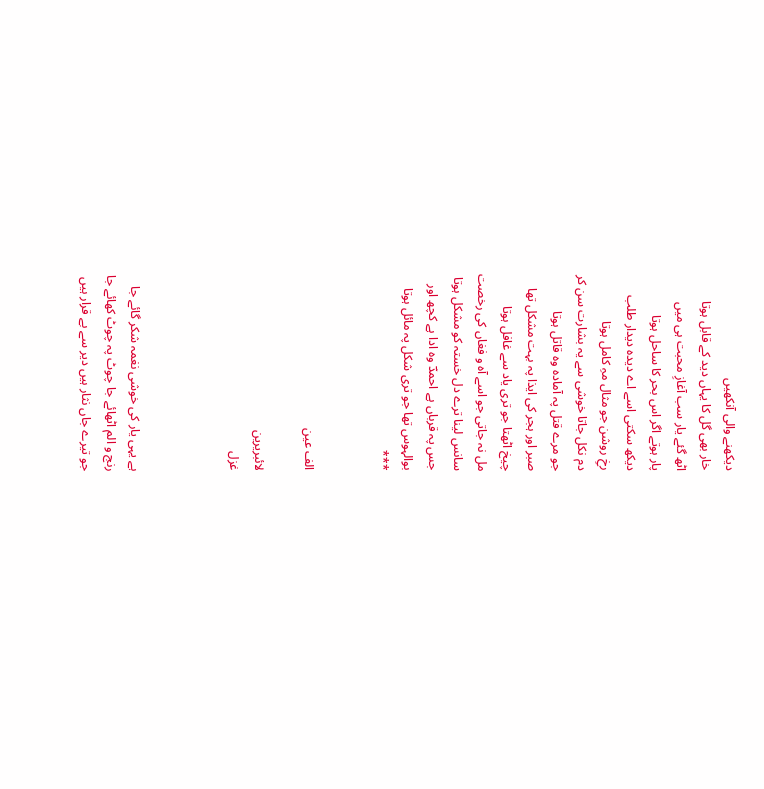دیکھنے والی آنکھیں
خار بھی گل کا یہاں دید کے قابل ہوتا
اٹھ گئے یار سب آغازِ محبت ہی میں
پار ہوتے اگر اس بحر کا ساحل ہوتا
دیکھ سکتی اسے اے دیدہ دیدار طلب
رخِ روشن جو مثال مہِ کامل ہوتا
دم نکل جاتا خوشی سے یہ بشارت سن کر
جو مرے قتل پہ آمادہ وہ قاتل ہوتا
صبر اور ہجر کی ایذا پہ بہت مشکل تھا
چیخ اٹھتا جو تری یاد سے غافل ہوتا
مل نہ جاتی جو اسے آہ و فغاں کی رخصت
سانس لینا ترے دل خستہ کو مشکل ہوتا
جس پہ قرباں ہے احمدؔ وہ ادا ہے کچھ اور
بوالہوس تھا جو تری شکل پہ مائل ہوتا
***


الف عین

لائبریرین
غزل



ہے یہی یار کی خوشی نغمہ شکر گائے جا
رنج و الم اٹھائے جا چوٹ پہ چوٹ کھائے جا
جو تیرے جاں نثار ہیں دیر سے بے قرار ہیں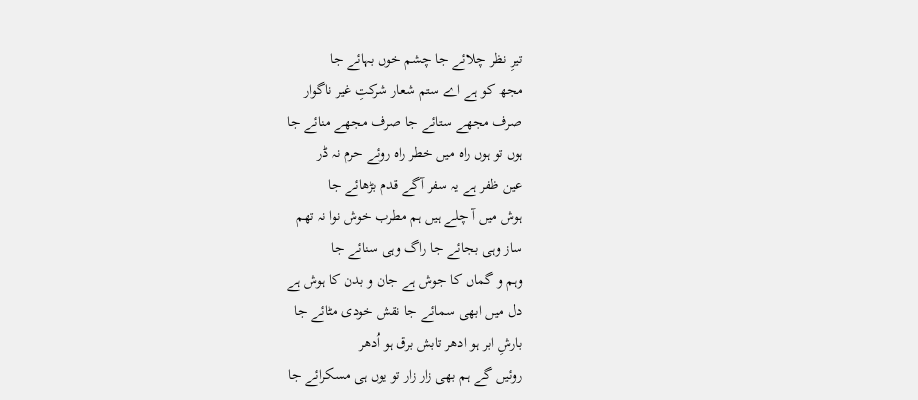تیرِ نظر چلائے جا چشم خوں بہائے جا
مجھ کو ہے اے ستم شعار شرکتِ غیر ناگوار
صرف مجھے ستائے جا صرف مجھے منائے جا
ہوں تو ہوں راہ میں خطر راہ روئے حرم نہ ڈر
عین ظفر ہے یہ سفر آگے قدم بڑھائے جا
ہوش میں آ چلے ہیں ہم مطرب خوش نوا نہ تھم
ساز وہی بجائے جا راگ وہی سنائے جا
وہم و گماں کا جوش ہے جان و بدن کا ہوش ہے
دل میں ابھی سمائے جا نقش خودی مٹائے جا
بارشِ ابر ہو ادھر تابش برق ہو اُدھر
روئیں گے ہم بھی زار زار تو یوں ہی مسکرائے جا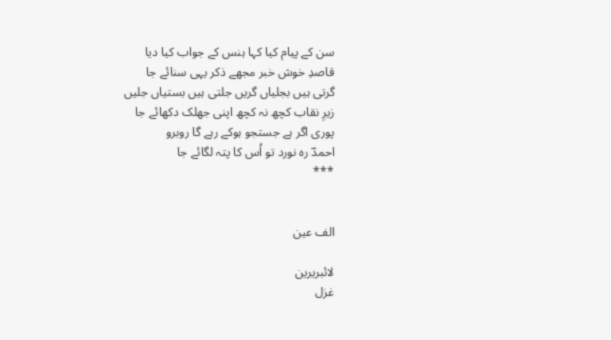سن کے پیام کیا کہا ہنس کے جواب کیا دیا
قاصدِ خوش خبر مجھے ذکر یہی سنائے جا
گرتی ہیں بجلیاں گریں جلتی ہیں بستیاں جلیں
زیرِ نقاب کچھ نہ کچھ اپنی جھلک دکھائے جا
پوری اگر ہے جستجو ہوکے رہے گا روبرو
احمدؔ رہ نورد تو اُس کا پتہ لگائے جا
***


الف عین

لائبریرین
غزل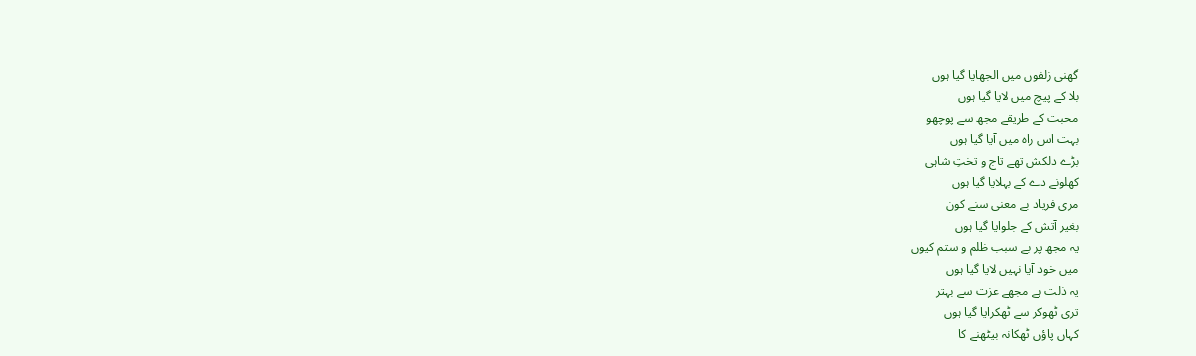گھنی زلفوں میں الجھایا گیا ہوں
بلا کے پیچ میں لایا گیا ہوں
محبت کے طریقے مجھ سے پوچھو
بہت اس راہ میں آیا گیا ہوں
بڑے دلکش تھے تاج و تختِ شاہی
کھلونے دے کے بہلایا گیا ہوں
مری فریاد بے معنی سنے کون
بغیر آتش کے جلوایا گیا ہوں
یہ مجھ پر بے سبب ظلم و ستم کیوں
میں خود آیا نہیں لایا گیا ہوں
یہ ذلت ہے مجھے عزت سے بہتر
تری ٹھوکر سے ٹھکرایا گیا ہوں
کہاں پاؤں ٹھکانہ بیٹھنے کا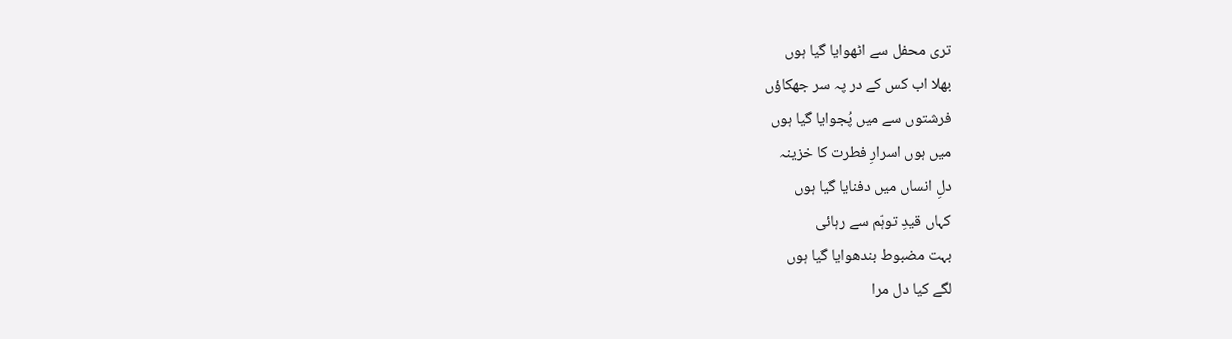تری محفل سے اٹھوایا گیا ہوں
بھلا اب کس کے در پہ سر جھکاؤں
فرشتوں سے میں پُجوایا گیا ہوں
میں ہوں اسرارِ فطرت کا خزینہ
دلِ انساں میں دفنایا گیا ہوں
کہاں قیدِ توہّم سے رہائی
بہت مضبوط بندھوایا گیا ہوں
لگے کیا دل مرا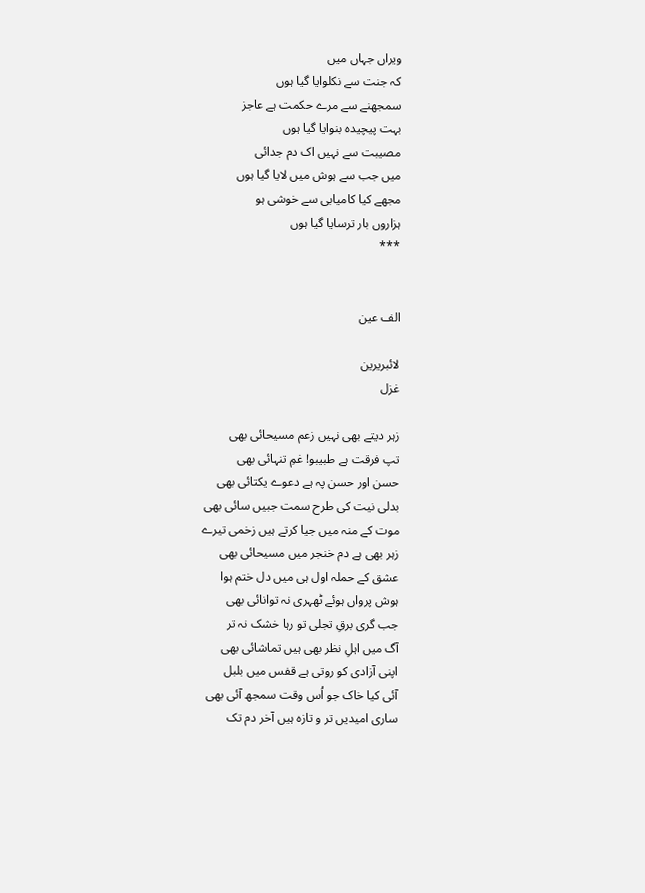ویراں جہاں میں
کہ جنت سے نکلوایا گیا ہوں
سمجھنے سے مرے حکمت ہے عاجز
بہت پیچیدہ بنوایا گیا ہوں
مصیبت سے نہیں اک دم جدائی
میں جب سے ہوش میں لایا گیا ہوں
مجھے کیا کامیابی سے خوشی ہو
ہزاروں بار ترسایا گیا ہوں
***


الف عین

لائبریرین
غزل

زہر دیتے بھی نہیں زعم مسیحائی بھی
تپ فرقت ہے طبیبو! غمِ تنہائی بھی
حسن اور حسن پہ ہے دعوے یکتائی بھی
بدلی نیت کی طرح سمت جبیں سائی بھی
موت کے منہ میں جیا کرتے ہیں زخمی تیرے
زہر بھی ہے دم خنجر میں مسیحائی بھی
عشق کے حملہ اول ہی میں دل ختم ہوا
ہوش پرواں ہوئے ٹھہری نہ توانائی بھی
جب گری برقِ تجلی تو رہا خشک نہ تر
آگ میں اہلِ نظر بھی ہیں تماشائی بھی
اپنی آزادی کو روتی ہے قفس میں بلبل
آئی کیا خاک جو اُس وقت سمجھ آئی بھی
ساری امیدیں تر و تازہ ہیں آخر دم تک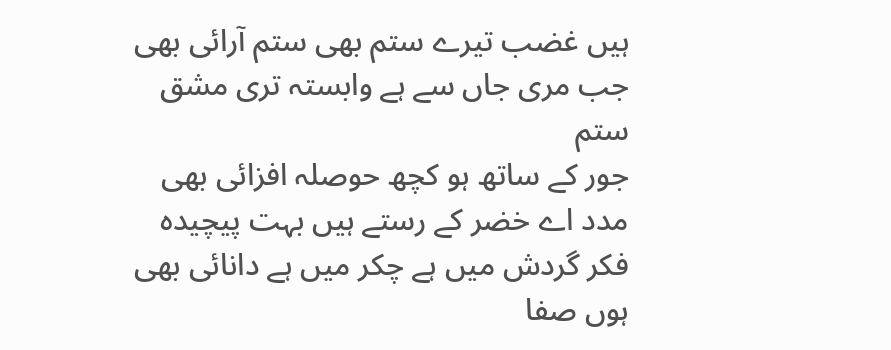ہیں غضب تیرے ستم بھی ستم آرائی بھی
جب مری جاں سے ہے وابستہ تری مشق ستم
جور کے ساتھ ہو کچھ حوصلہ افزائی بھی
مدد اے خضر کے رستے ہیں بہت پیچیدہ
فکر گردش میں ہے چکر میں ہے دانائی بھی
ہوں صفا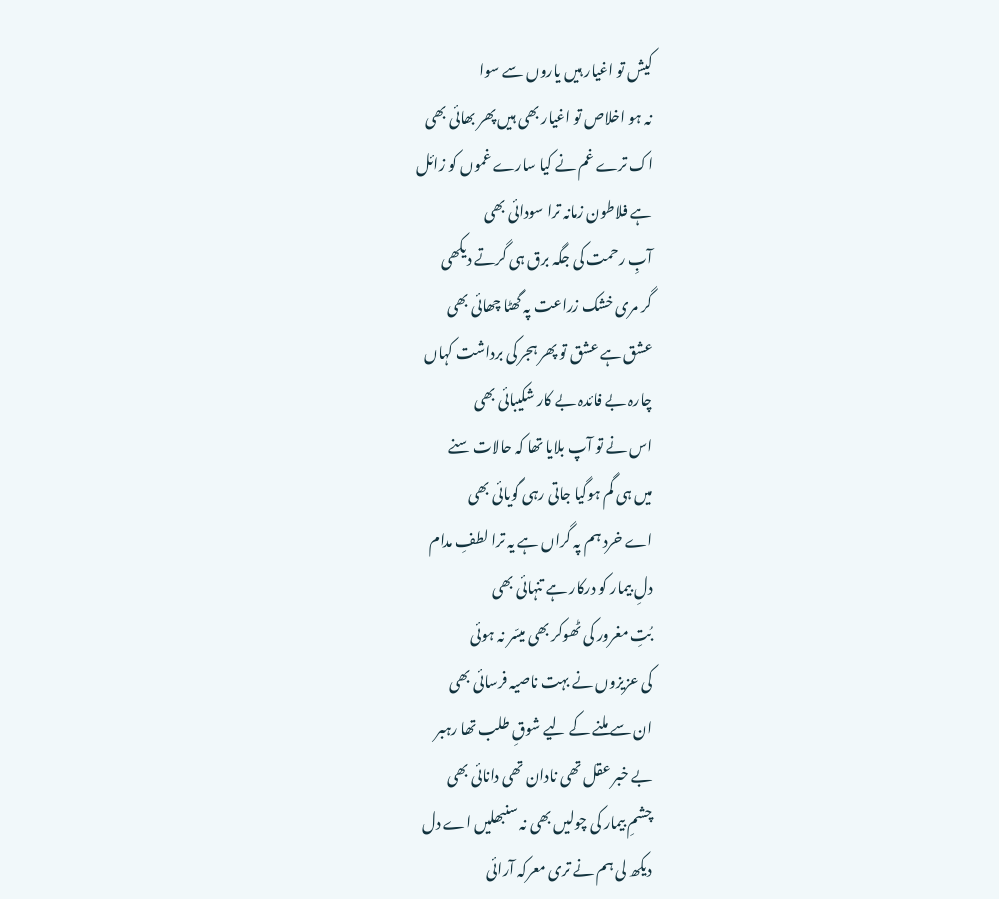کیش تو اغیار ہیں یاروں سے سوا
نہ ہو اخلاص تو اغیار بھی ہیں پھر بھائی بھی
اک ترے غم نے کیا سارے غموں کو زائل
ہے فلاطون زمانہ ترا سودائی بھی
آبِ رحمت کی جگہ برق ہی گرتے دیکھی
گر مری خشک زراعت پہ گھٹا چھائی بھی
عشق ہے عشق تو پھر ہجر کی برداشت کہاں
چارہ بے فائدہ بے کار شکیبائی بھی
اس نے تو آپ بلایا تھا کہ حالات سنے
میں ہی گم ہوگیا جاتی رہی گویائی بھی
اے خرد ہم پہ گراں ہے یہ ترا لطفِ مدام
دلِ بیمار کو درکار ہے تنہائی بھی
بُتِ مغرور کی ٹھوکر بھی میسّر نہ ہوئی
کی عزیزوں نے بہت ناصیہ فرسائی بھی
ان سے ملنے کے لیے شوقِ طلب تھا رہبر
بے خبر عقل تھی نادان تھی دانائی بھی
چشمِ بیمار کی چولیں بھی نہ سنبھلیں اے دل
دیکھ لی ہم نے تری معرکہ آرائی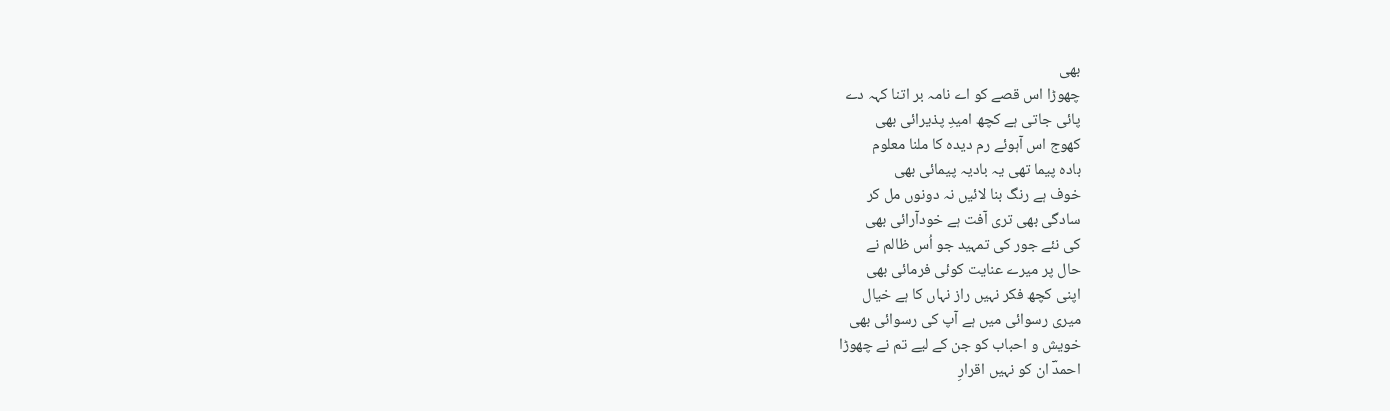بھی
چھوڑا اس قصے کو اے نامہ بر اتنا کہہ دے
پائی جاتی ہے کچھ امیدِ پذیرائی بھی
کھوج اس آہوئے رم دیدہ کا ملنا معلوم
بادہ پیما تھی یہ بادیہ پیمائی بھی
خوف ہے رنگ بنا لائیں نہ دونوں مل کر
سادگی بھی تری آفت ہے خودآرائی بھی
کی نئے جور کی تمہید جو اُس ظالم نے
حال پر میرے عنایت کوئی فرمائی بھی
اپنی کچھ فکر نہیں راز نہاں کا ہے خیال
میری رسوائی میں ہے آپ کی رسوائی بھی
خویش و احباب کو جن کے لیے تم نے چھوڑا
احمدؔ ان کو نہیں اقرارِ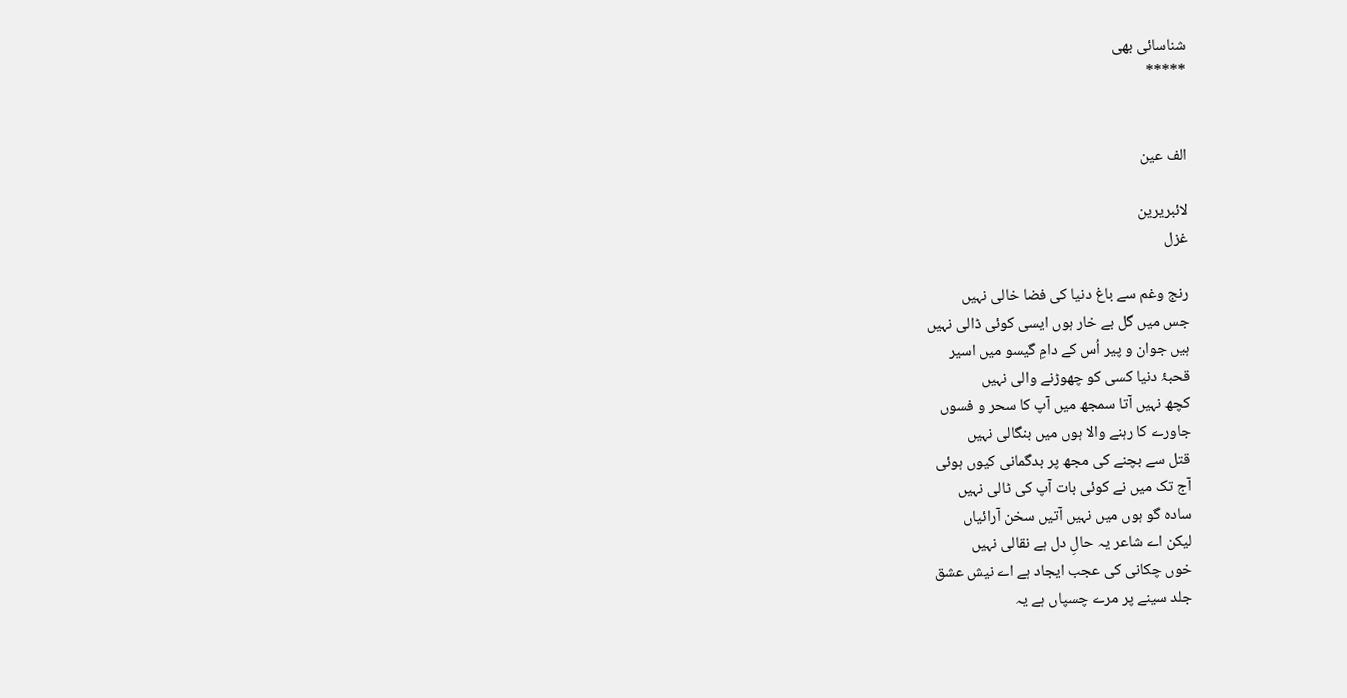شناسائی بھی
*****


الف عین

لائبریرین
غزل

رنج وغم سے باغ دنیا کی فضا خالی نہیں
جس میں گل بے خار ہوں ایسی کوئی ڈالی نہیں
ہیں جوان و پیر اُس کے دامِ گیسو میں اسیر
قحبۂ دنیا کسی کو چھوڑنے والی نہیں
کچھ نہیں آتا سمجھ میں آپ کا سحر و فسوں
جاورے کا رہنے والا ہوں میں بنگالی نہیں
قتل سے بچنے کی مجھ پر بدگمانی کیوں ہوئی
آج تک میں نے کوئی بات آپ کی ٹالی نہیں
سادہ گو ہوں میں نہیں آتیں سخن آرائیاں
لیکن اے شاعر یہ حالِ دل ہے نقالی نہیں
خوں چکانی کی عجب ایجاد ہے اے نیش عشق
جلد سینے پر مرے چسپاں ہے یہ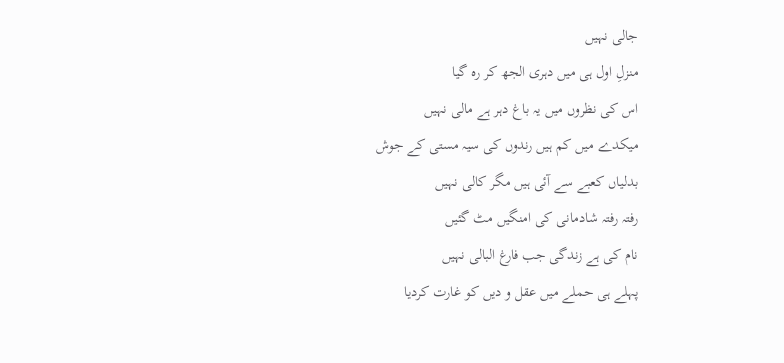جالی نہیں
منزلِ اول ہی میں دہری الجھ کر رہ گیا
اس کی نظروں میں یہ باغ دہر ہے مالی نہیں
میکدے میں کم ہیں رندوں کی سیہ مستی کے جوش
بدلیاں کعبے سے آئی ہیں مگر کالی نہیں
رفتہ رفتہ شادمانی کی امنگیں مٹ گئیں
نام کی ہے زندگی جب فارغ البالی نہیں
پہلے ہی حملے میں عقل و دیں کو غارت کردیا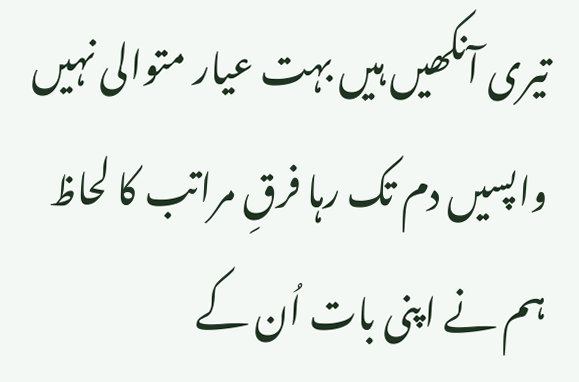تیری آنکھیں ہیں بہت عیار متوالی نہیں
واپسیں دم تک رہا فرقِ مراتب کا لحاظ
ہم نے اپنی بات اُن کے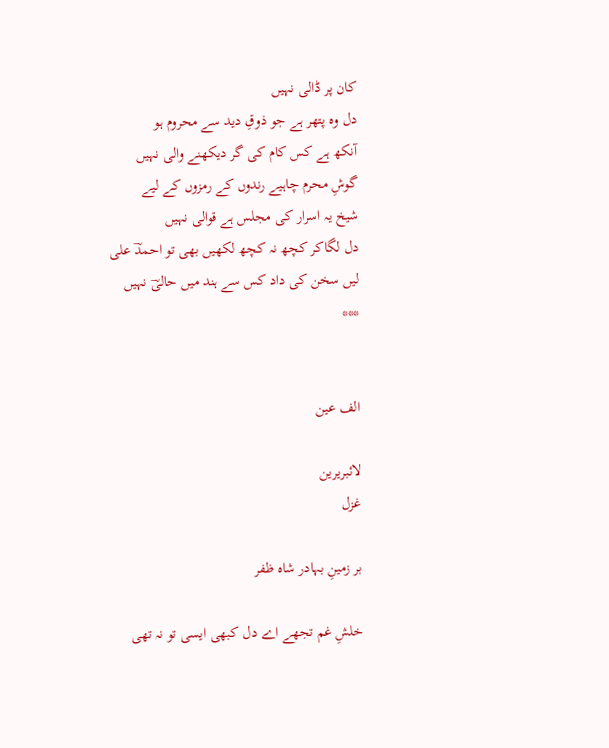کان پر ڈالی نہیں
دل وہ پتھر ہے جو ذوقِ دید سے محروم ہو
آنکھ ہے کس کام کی گر دیکھنے والی نہیں
گوشِ محرم چاہیے رندوں کے رمزوں کے لیے
شیخ یہ اسرار کی مجلس ہے قوالی نہیں
دل لگاکر کچھ نہ کچھ لکھیں بھی تو احمدؔ علی
لیں سخن کی داد کس سے ہند میں حالیؔ نہیں
***


الف عین

لائبریرین
غزل

بر زمینِ بہادر شاہ ظفر

خلشِ غم تجھے اے دل کبھی ایسی تو نہ تھی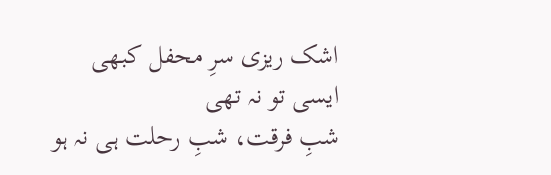اشک ریزی سرِ محفل کبھی ایسی تو نہ تھی
شبِ فرقت، شبِ رحلت ہی نہ ہو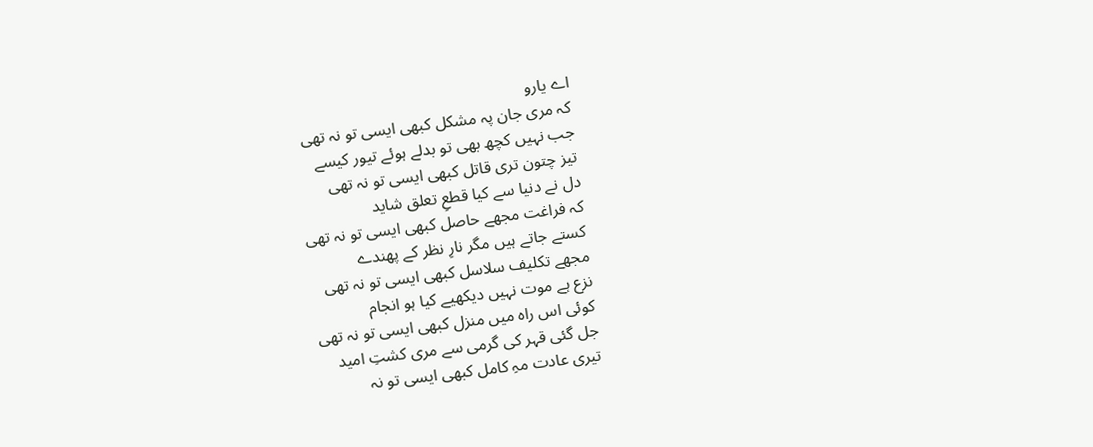اے یارو
کہ مری جان پہ مشکل کبھی ایسی تو نہ تھی
جب نہیں کچھ بھی تو بدلے ہوئے تیور کیسے
تیز چتون تری قاتل کبھی ایسی تو نہ تھی
دل نے دنیا سے کیا قطعِ تعلق شاید
کہ فراغت مجھے حاصل کبھی ایسی تو نہ تھی
کستے جاتے ہیں مگر نارِ نظر کے پھندے
مجھے تکلیف سلاسل کبھی ایسی تو نہ تھی
نزع ہے موت نہیں دیکھیے کیا ہو انجام
کوئی اس راہ میں منزل کبھی ایسی تو نہ تھی
جل گئی قہر کی گرمی سے مری کشتِ امید
تیری عادت مہِ کامل کبھی ایسی تو نہ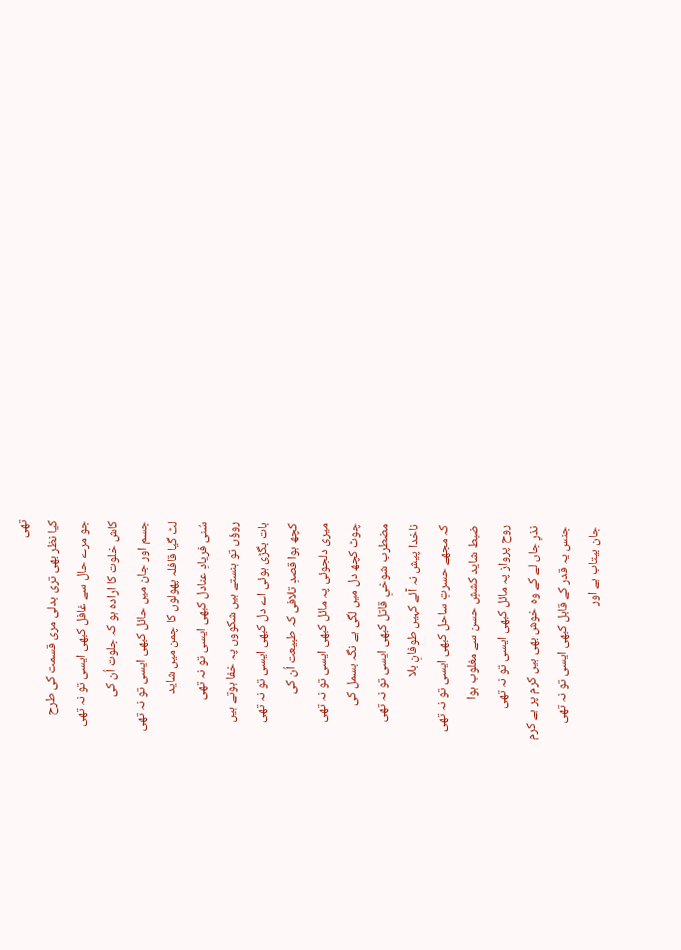تھی
کیا نظر بھی تری بدلی مری قسمت کی طرح
جو مرے حال سے غافل کبھی ایسی تو نہ تھی
کاش خلوت کا ارادہ ہو کہ جلوت اُن کی
جسم اور جان میں حائل کبھی ایسی تو نہ تھی
لٹ گیا قافلہ پھولوں کا چمن میں شاید
سُنی فریادِ عنادل کبھی ایسی تو نہ تھی
روؤں تو ہنستے ہیں شکووں پہ خفا ہوتے ہیں
بات بگڑی ہوئی اے دل کبھی ایسی تو نہ تھی
کچھ ہوا قصدِ تلافی کہ طبیعت اُن کی
میری دلجوئی پہ مائل کبھی ایسی تو نہ تھی
چوٹ کچھ دل میں لگی ہے نگہ بسمل کی
مضطرب شوخیِ قاتل کبھی ایسی تو نہ تھی
ناخدا پیش نہ آئے کہیں طوفانِ بلا
کہ مجھے حسرتِ ساحل کبھی ایسی تو نہ تھی
ضبط شاید کششِ حسن سے مغلوب ہوا
روح پرواز پہ مائل کبھی ایسی تو نہ تھی
نذرِ جاں لے کے وہ خوش بھی ہیں کرم پر ہے کرم
جنس یہ قدر کے قابل کبھی ایسی تو نہ تھی
جان بیتاب ہے اور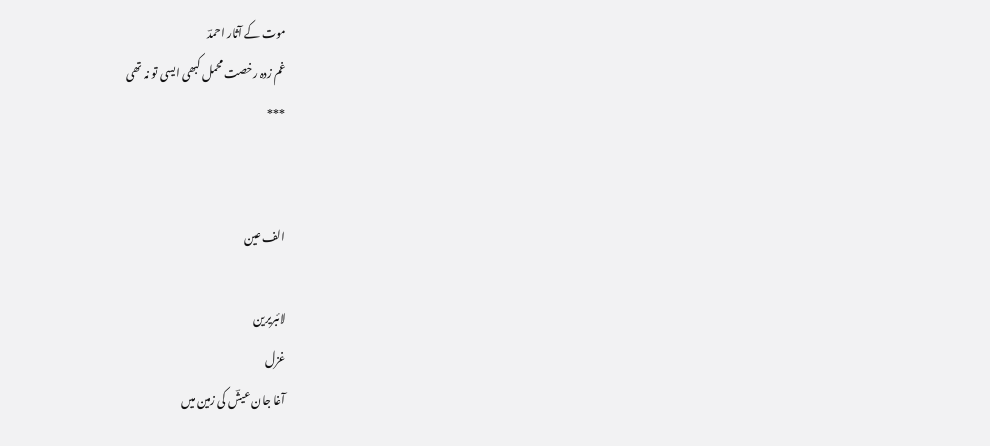موت کے آثار احمدؔ
غم زدہ رخصت محمل کبھی ایسی تو نہ تھی
***


الف عین

لائبریرین
غزل
آغا جان عیشؔ کی زمین میں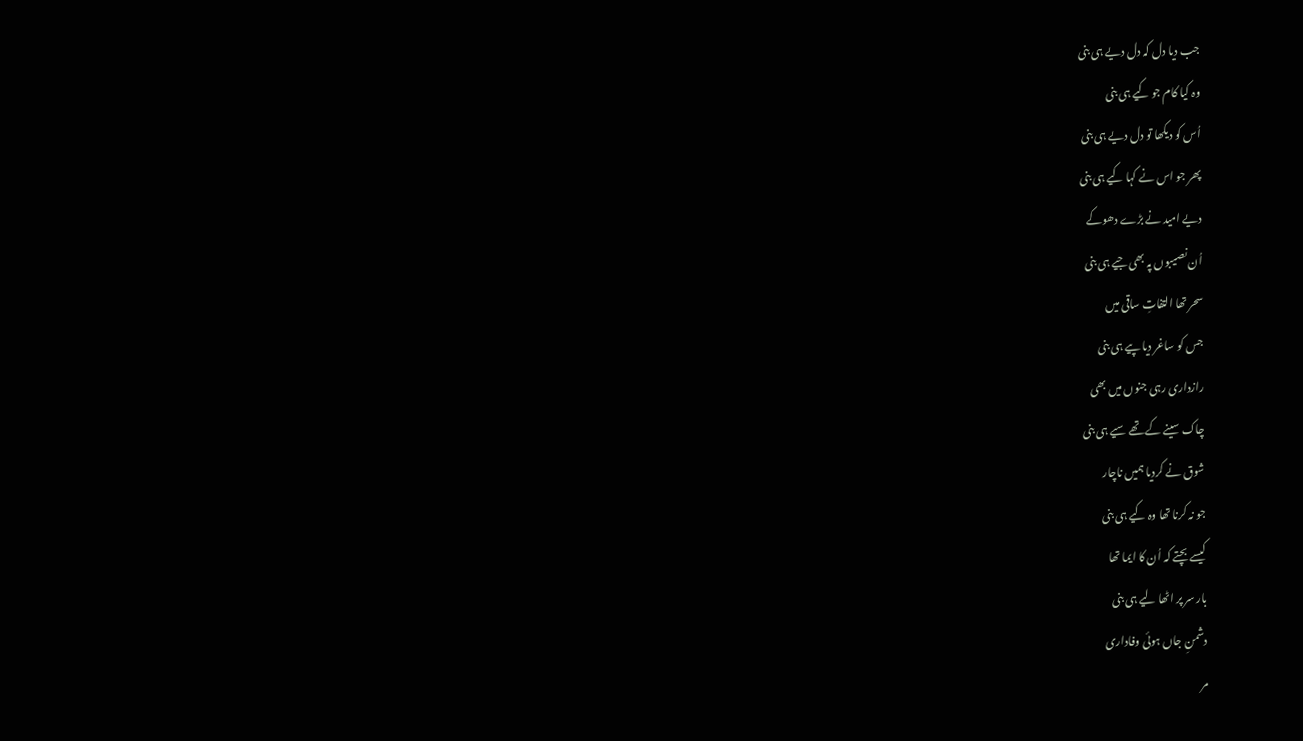جب دیا دل کہ دل دیے ہی بنی
وہ کیا کام جو کیے ہی بنی
اُس کو دیکھا تو دل دیے ہی بنی
پھر جو اس نے کہا کیے ہی بنی
دیے امید نے بڑے دھوکے
اُن نصیبوں پہ بھی جیے ہی بنی
سحر تھا التفاتِ ساقی میں
جس کو ساغر دیا پیے ہی بنی
رازداری رہی جنوں میں بھی
چاک سینے کے تھے سیے ہی بنی
شوق نے کردیا ہمیں ناچار
جو نہ کرنا تھا وہ کیے ہی بنی
کیسے بچتے کہ اُن کا ایما تھا
بار سر پر اٹھا لیے ہی بنی
دشمنِ جاں ہوئی وفاداری
مر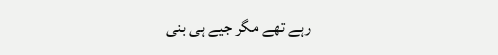رہے تھے مگر جیے ہی بنی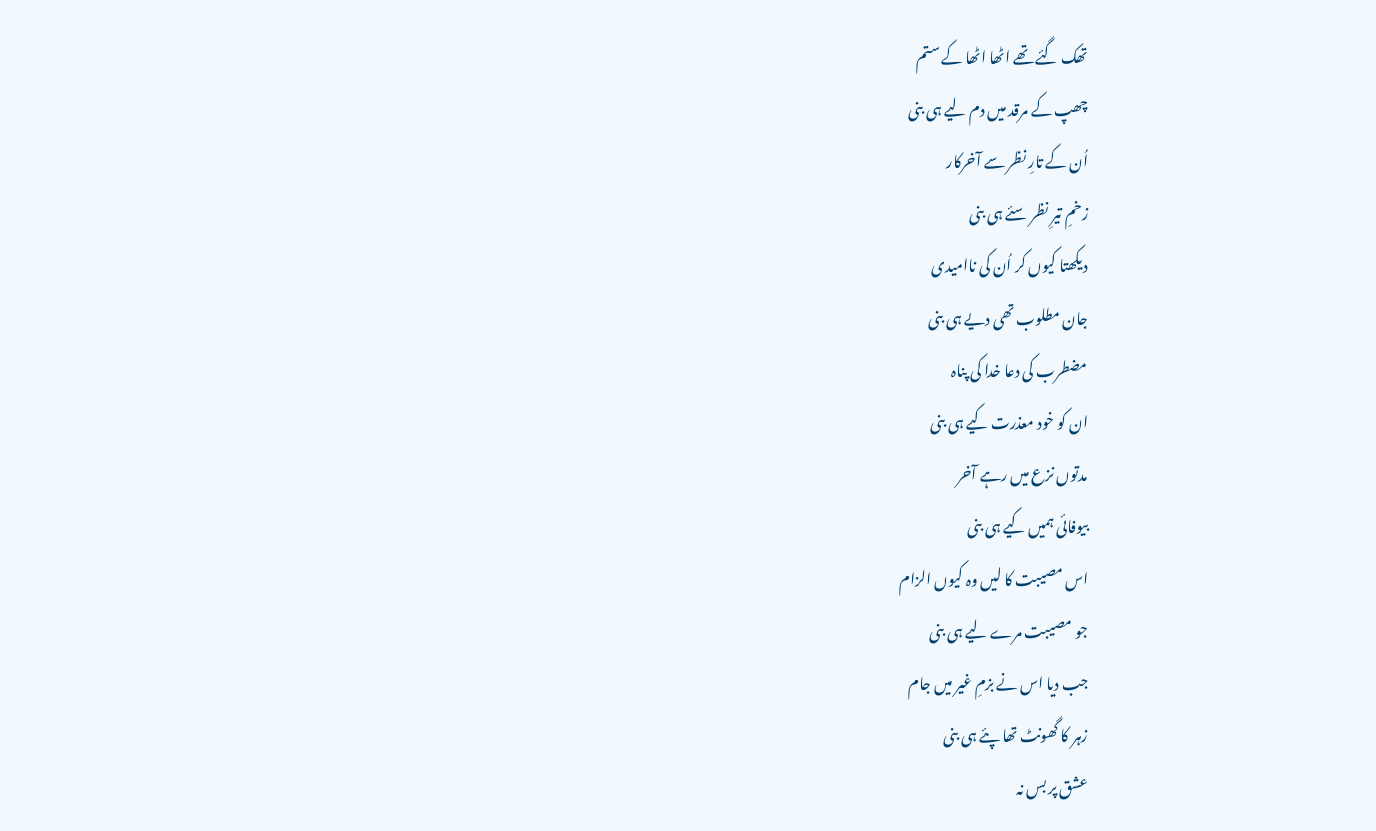تھک گئے تھے اٹھا اٹھا کے ستم
چھپ کے مرقد میں دم لیے ہی بنی
اُن کے تارِ نظر سے آخرکار
زخمِ تیرِ نظر سئے ہی بنی
دیکھتا کیوں کر اُن کی ناامیدی
جان مطلوب تھی دیے ہی بنی
مضطرب کی دعا خدا کی پناہ
ان کو خود معذرت کیے ہی بنی
مدتوں نزع میں رہے آخر
بیوفائی ہمیں کیے ہی بنی
اس مصیبت کا لیں وہ کیوں الزام
جو مصیبت مرے لیے ہی بنی
جب دیا اس نے بزمِ غیر میں جام
زہر کا گھونٹ تھا پئے ہی بنی
عشق پر بس نہ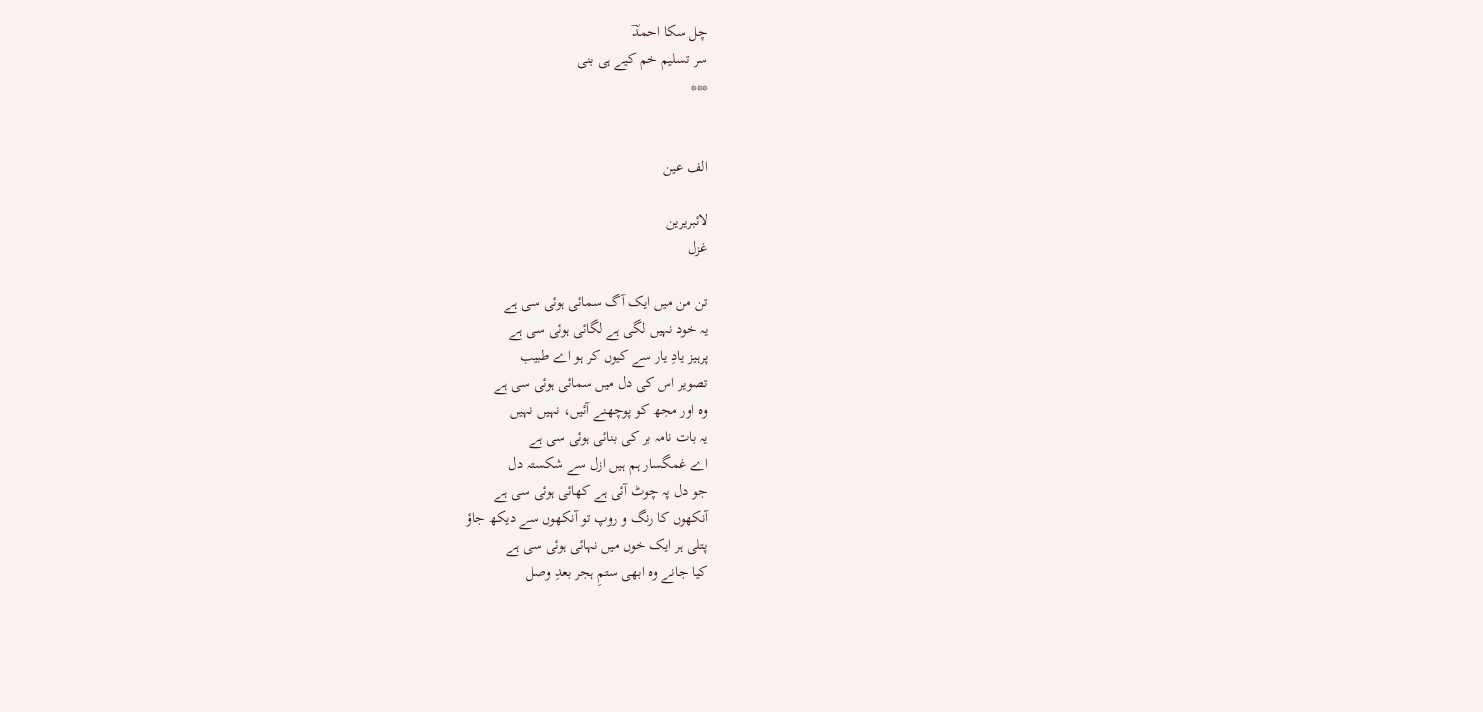چل سکا احمدؔ
سر تسلیم خم کیے ہی بنی
***


الف عین

لائبریرین
غزل

تن من میں ایک آگ سمائی ہوئی سی ہے
یہ خود نہیں لگی ہے لگائی ہوئی سی ہے
پرہیز یادِ یار سے کیوں کر ہو اے طبیب
تصویر اس کی دل میں سمائی ہوئی سی ہے
وہ اور مجھ کو پوچھنے آئیں، نہیں نہیں
یہ بات نامہ بر کی بنائی ہوئی سی ہے
اے غمگسار ہم ہیں ازل سے شکستہ دل
جو دل پہ چوٹ آئی ہے کھائی ہوئی سی ہے
آنکھوں کا رنگ و روپ تو آنکھوں سے دیکھ جاؤ
پتلی ہر ایک خوں میں نہائی ہوئی سی ہے
کیا جانے وہ ابھی ستمِ ہجر بعدِ وصل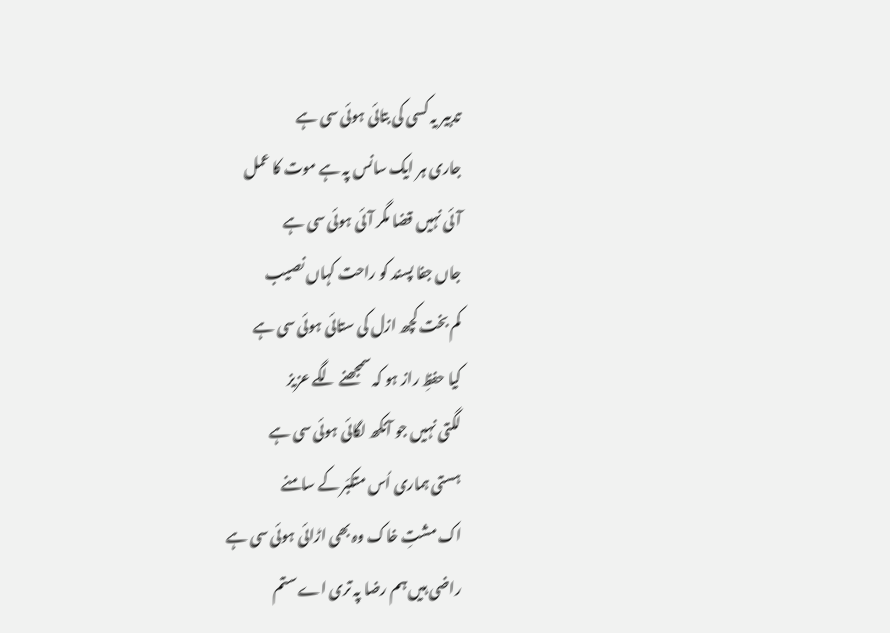تدبیر یہ کسی کی بتائی ہوئی سی ہے
جاری ہر ایک سانس پہ ہے موت کا عمل
آئی نہیں قضا مگر آئی ہوئی سی ہے
جاں جفا پسند کو راحت کہاں نصیب
کم بخت کچھ ازل کی ستائی ہوئی سی ہے
کیا حفظِ راز ہو کہ سمجھنے لگے عزیز
لگتی نہیں جو آنکھ لگائی ہوئی سی ہے
ہستی ہماری اُس متکبّر کے سامنے
اک مشتِ خاک وہ بھی اڑائی ہوئی سی ہے
راضی ہیں ہم رضا پہ تری اے ستم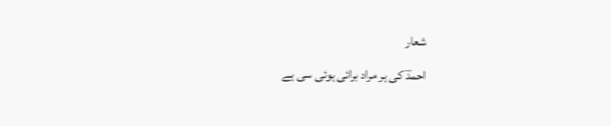شعار
احمدؔ کی ہر مراد برائی ہوئی سی ہے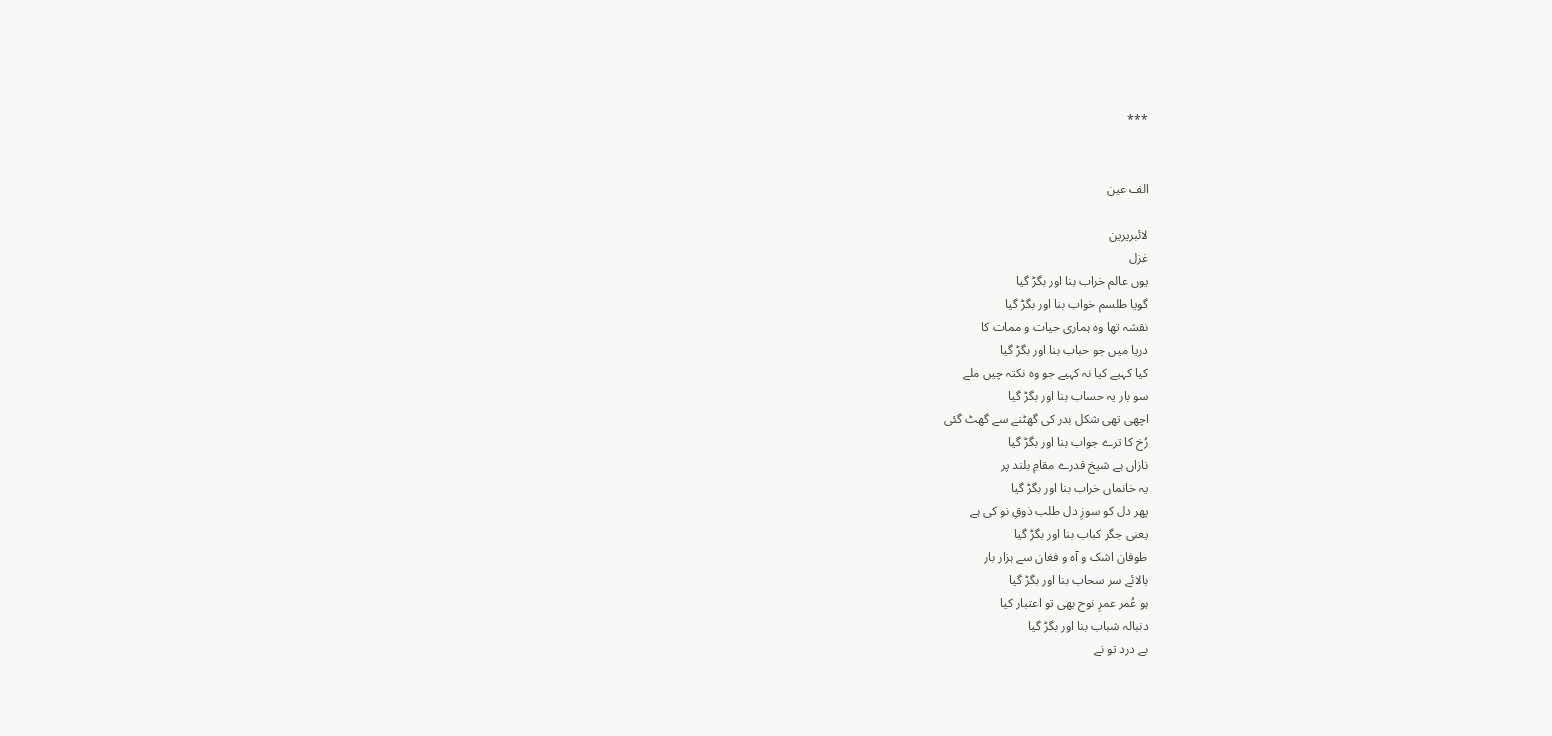***


الف عین

لائبریرین
غزل
یوں عالم خراب بنا اور بگڑ گیا
گویا طلسم خواب بنا اور بگڑ گیا
نقشہ تھا وہ ہماری حیات و ممات کا
دریا میں جو حباب بنا اور بگڑ گیا
کیا کہیے کیا نہ کہیے جو وہ نکتہ چیں ملے
سو بار یہ حساب بنا اور بگڑ گیا
اچھی تھی شکل بدر کی گھٹنے سے گھٹ گئی
رُخ کا ترے جواب بنا اور بگڑ گیا
نازاں ہے شیخ قدرے مقامِ بلند پر
یہ خانماں خراب بنا اور بگڑ گیا
پھر دل کو سوزِ دل طلب ذوقِ نو کی ہے
یعنی جگر کباب بنا اور بگڑ گیا
طوفان اشک و آہ و فغان سے ہزار بار
بالائے سر سحاب بنا اور بگڑ گیا
ہو عُمر عمرِ نوح بھی تو اعتبار کیا
دنبالہ شباب بنا اور بگڑ گیا
بے درد تو نے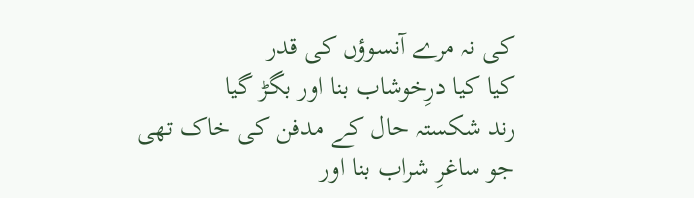کی نہ مرے آنسوؤں کی قدر
کیا کیا درِخوشاب بنا اور بگڑ گیا
رند شکستہ حال کے مدفن کی خاک تھی
جو ساغرِ شراب بنا اور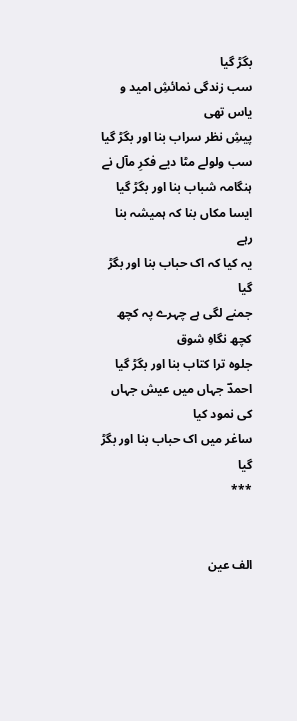بگڑ گیا
سب زندگی نمائشِ امید و یاس تھی
پیشِ نظر سراب بنا اور بگڑ گیا
سب ولولے مٹا دیے فکرِ مآل نے
ہنگامہ شباب بنا اور بگڑ گیا
ایسا مکاں بنا کہ ہمیشہ بنا رہے
یہ کیا کہ اک حباب بنا اور بگڑ گیا
جمنے لگی ہے چہرے پہ کچھ کچھ نگاہِ شوق
جلوہ ترا کتاب بنا اور بگڑ گیا
احمدؔ جہاں میں عیش جہاں کی نمود کیا
ساغر میں اک حباب بنا اور بگڑ گیا
***


الف عین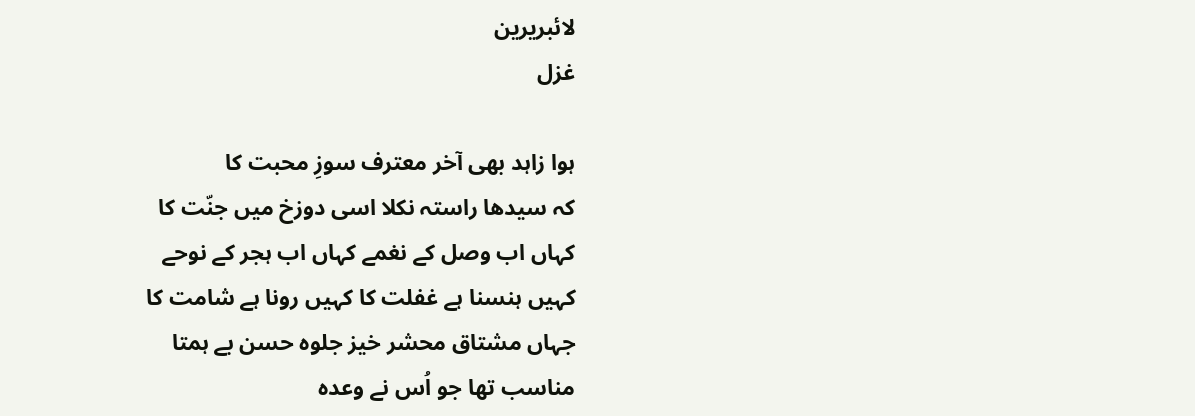لائبریرین
غزل

ہوا زاہد بھی آخر معترف سوزِ محبت کا
کہ سیدھا راستہ نکلا اسی دوزخ میں جنّت کا
کہاں اب وصل کے نغمے کہاں اب ہجر کے نوحے
کہیں ہنسنا ہے غفلت کا کہیں رونا ہے شامت کا
جہاں مشتاق محشر خیز جلوہ حسن بے ہمتا
مناسب تھا جو اُس نے وعدہ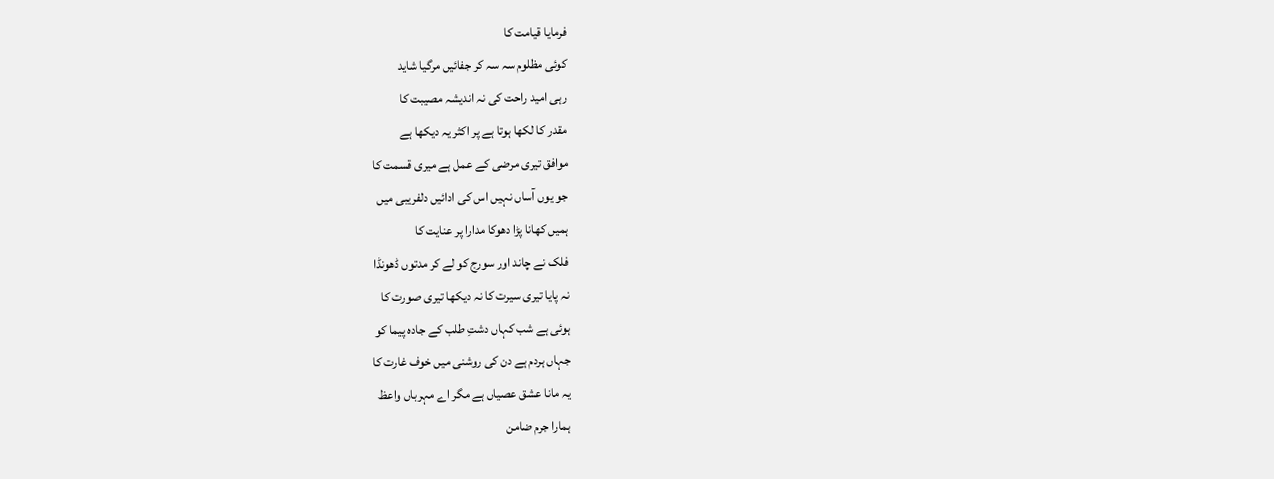فرمایا قیامت کا
کوئی مظلوم سہ سہ کر جفائیں مرگیا شاید
رہی امید راحت کی نہ اندیشہ مصیبت کا
مقدر کا لکھا ہوتا ہے پر اکثر یہ دیکھا ہے
موافق تیری مرضی کے عمل ہے میری قسمت کا
جو یوں آساں نہیں اس کی ادائیں دلفریبی میں
ہمیں کھانا پڑا دھوکا مدارا پر عنایت کا
فلک نے چاند اور سورج کو لے کر مدتوں ڈھونڈا
نہ پایا تیری سیرت کا نہ دیکھا تیری صورت کا
ہوئی ہے شب کہاں دشتِ طلب کے جادہ پیما کو
جہاں ہردم ہے دن کی روشنی میں خوف غارت کا
یہ مانا عشق عصیاں ہے مگر اے مہرباں واعظ
ہمارا جرم ضامن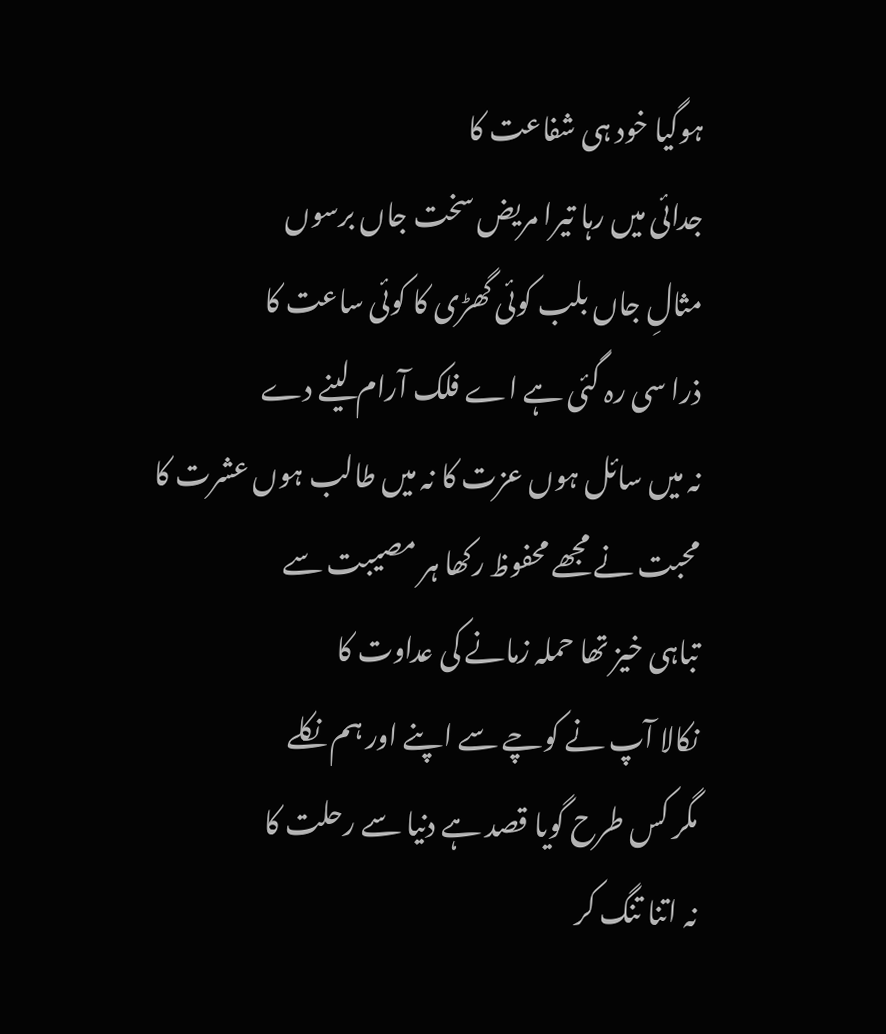ہوگیا خود ہی شفاعت کا
جدائی میں رہا تیرا مریض سخت جاں برسوں
مثالِ جاں بلب کوئی گھڑی کا کوئی ساعت کا
ذرا سی رہ گئی ہے اے فلک آرام لینے دے
نہ میں سائل ہوں عزت کا نہ میں طالب ہوں عشرت کا
محبت نے مجھے محفوظ رکھا ہر مصیبت سے
تباہی خیز تھا حملہ زمانے کی عداوت کا
نکالا آپ نے کوچے سے اپنے اور ہم نکلے
مگر کس طرح گویا قصد ہے دنیا سے رحلت کا
نہ اتنا تنگ کر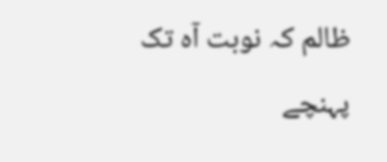ظالم کہ نوبت آہ تک پہنچے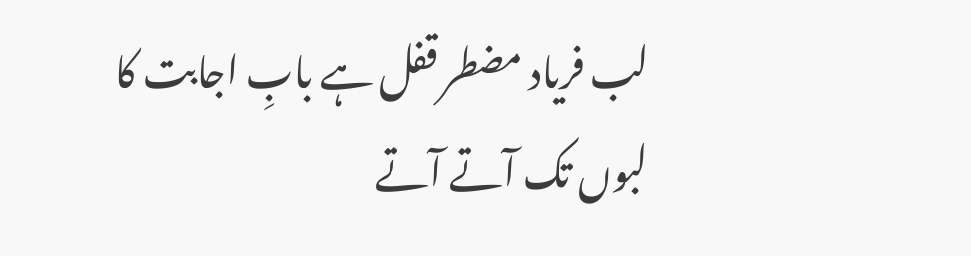لب فریاد مضطر قفل ہے بابِ اجابت کا
لبوں تک آتے آتے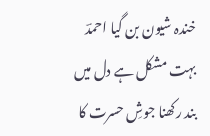خندہ شیون بن گیا احمدؔ
بہت مشکل ہے دل میں بند رکھنا جوشِ حسرت کا